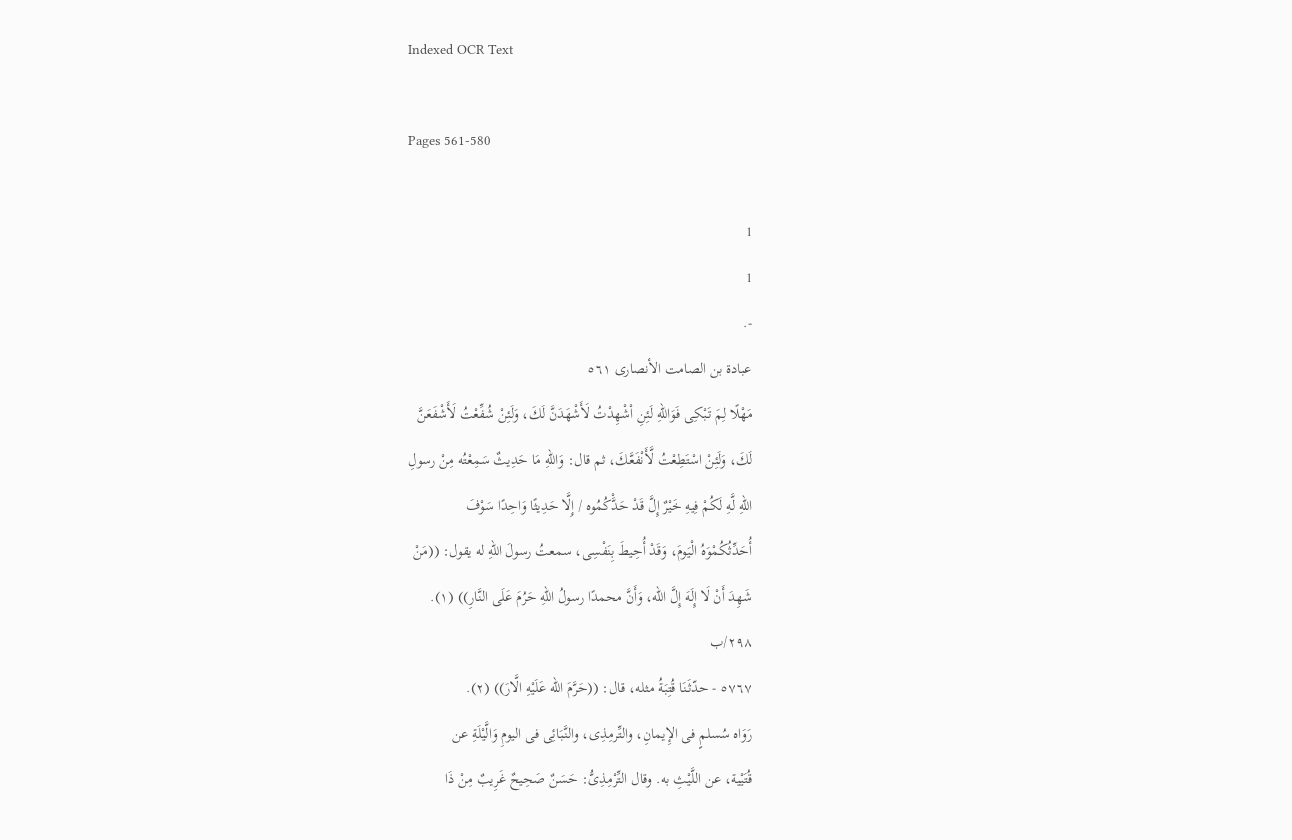Indexed OCR Text

Pages 561-580

1
1
-.
عبادة بن الصامت الأنصارى ٥٦١
مَهْلًا لِمَ تَبْكِى فَوَاللهِ لَئِنِ اْشْهِدْتُ لَأَشْهَدَنَّ لَكَ، وَلَئِنْ شُفِّعْتُ لَأَشْفَعَنَّ
لَكَ، وَلَئِنْ اسْتَطِعْتُ لَّأَنْفَعَّكَ، ثم قال: وَاللّهِ مَا حَدِيثٌ سَمِعْتُه مِنْ رسولِ
اللهِ لَّهِ لَكُمْ فِيهِ خَيْرٌ إِلَّ قَدْ حَدَّْكُمُوه / إِلَّا حَدِيثًا وَاحِدًا سَوْفَ
أُحَدِّثُكُمْوَهُ الْيَومَ، وَقَدْ أُحِيطَ بِنَفْسِى، سمعتُ رسولَ اللهِ له يقول: ((مَنْ
شَهِدَ أَنْ لَا إِلَهَ إِلَّ الله، وَأَنَّ محمدًا رسولُ اللهِ حَرُمَ عَلَى النَّارِ)) (١).
٢٩٨/ب
٥٧٦٧ - حدّثَنَا قُتِبَةُ مثله، قال: ((حَرَّمَ الله عَلَيْهِ الَّارَ)) (٢).
رَوَاه سُسلمٍ فى الإِيمانِ، والتِّرمِذِى، والنَّبَائِى فى اليومِ وَالَّيْلَةِ عن
قُتَيْية، عن اللَّيْثِ به. وقال التِّرْمِذِىُّ: حَسَنٌ صَحِيحٌ غَرِيبٌ مِنْ ذَا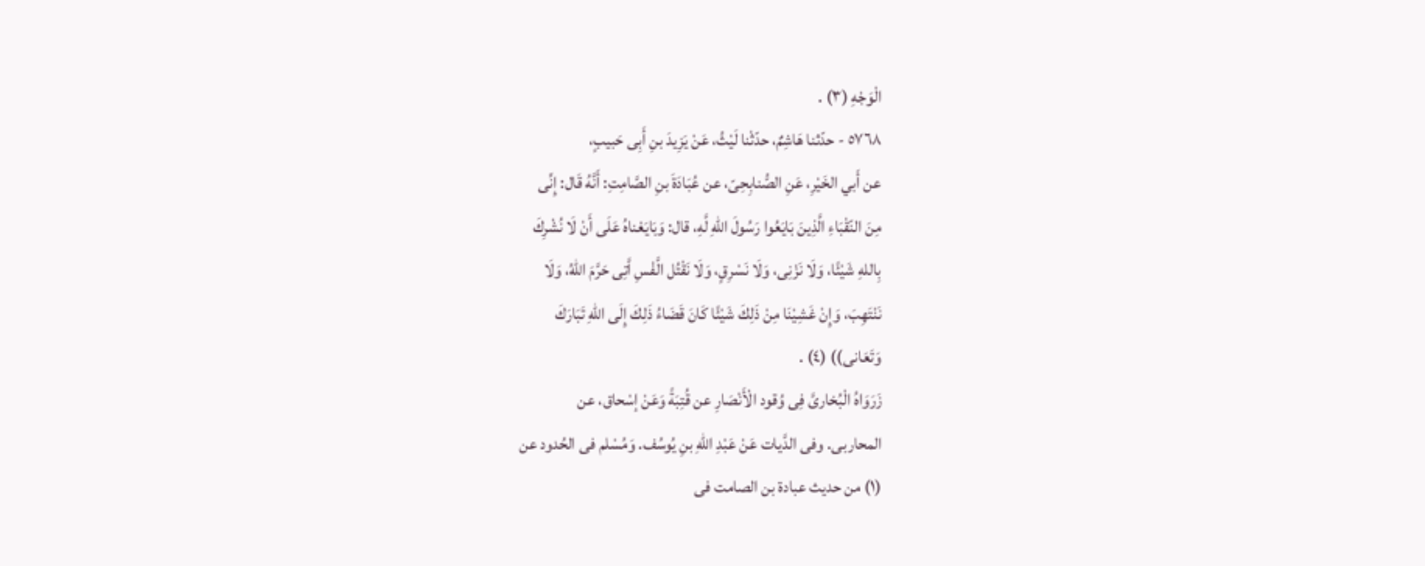الْوَجْهِ (٣) .
٥٧٦٨ - حدّثنا هَاشِمٌ، حدّثْنا لَيْثُ، عَنْ يَزِيدَ بنِ أَبِى حَبيبٍ،
عن أَبي الخَيْرِ، عَنِ الصُّنابِحِىّ، عن عُبَادَةَ بنِ الصَّامِتِ: أَنَّهُ قَال: إِنِّى
مِنَ النّقْبَاءِ الَّذِينَ بَايَعُوا رَسُولَ اللهِ لَّهِ، قال: وَبَايَعْناهُ عَلَى أَنْ لَا نُشْرِكَ
بِاللهِ شَيْئًا، وَلَا نَزْنِى، وَلَا نَسْرِقٍ، وَلَا نَقْتُل الَّفْسِ اَّتِى حَرَّمَ اللهُ، وَلَا
نَنْتَهِبَ، وَإِنْ غَشِيْنَا مِنْ ذَلِكَ شَيْئًا كَانَ قَضَاءُ ذَلِكَ إِلَى اللهِ تَبَارَكَ
وَتَعَانى)) (٤) .
زَرَوَاهُ الْبُخارىَّ فِى وُقود الْأَنْصَارِ عن قُتِبَةً وَعَنْ إسْحاق، عن
المحاربى. وفى الدَّيات عَنْ عَبْدِ اللهِ بنِ يُوسُف. وَمُسْلم فى الحُدود عن
(١) من حديث عبادة بن الصامت فى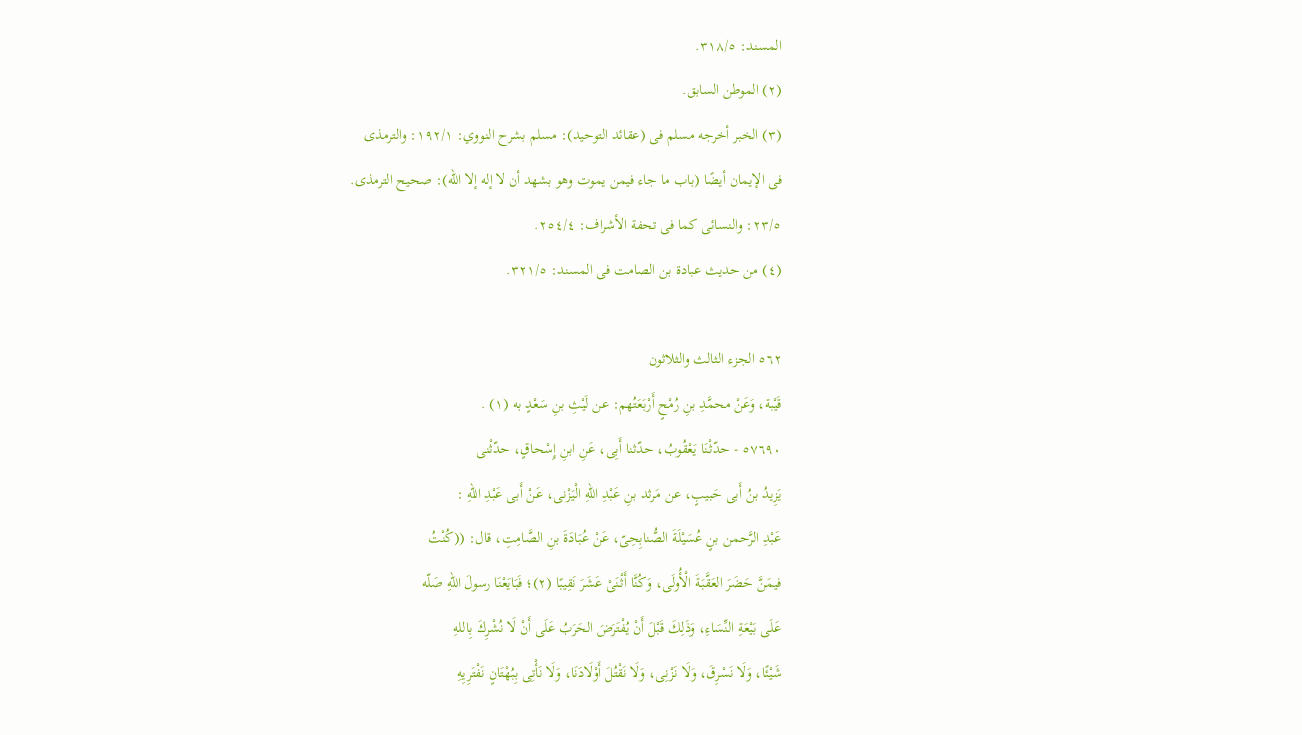المسند: ٣١٨/٥.
(٢) الموطن السابق.
(٣) الخبر أخرجه مسلم فى (عقائد التوحيد): مسلم بشرح النووي: ١٩٢/١: والترمذى
فى الإيمان أيضًا (باب ما جاء فيمن يموت وهو بشهد أن لا إله إلا الله): صحيح الترمذى.
٢٣/٥: والنسائى كما فى تحفة الأشراف: ٢٥٤/٤.
(٤) من حديث عبادة بن الصامت فى المسند: ٣٢١/٥.

٥٦٢ الجزء الثالث والثلاثون
قَيْبة، وَعَنْ محمَّدِ بنِ رُمْحٍ أَرْبَعَتُهم: عن لَيْثِ بنِ سَعْدٍ به (١) .
٥٧٦٩٠ - حدّثْنَا يَعْقُوبُ، حدّثنا أَبِى، عَنِ ابنِ إِسْحاقٍ، حدّثْنى
يَزِيدُ بنُ أَبى حَبيبٍ، عن مَرثد بنِ عَبْدِ اللهِ الْيَزْنى، عَنْ أَبى عَبْدِ اللهِ :
عَبْدِ الرَّحمن بنٍ عُسَيْلَةَ الصُّنابِحِىّ، عَنْ عُبَادَةَ بنِ الصَّامِتِ، قال: ((كُنْتُ
فيمَنَّ حَضَرَ العَقَّبَةَ الْأُولَى، وَكُنَّا أَثْنَىْ عَشَرَ نَقِيبًا (٢)؛ فَبَايَعْنَا رسولَ اللهِ صَلّه
عَلَى بَيْعَةِ النِّسَاءِ، وَذَلِكَ قَبْلَ أَنْ يُفْتَرَضَ الحَرَبُ عَلَى أَنْ لَا نُشْرِكَ بِاللهِ
شَيْئًا، وَلَا نَسْرِقَ، وَلَا نَزْنِى، وَلَا نَقْتُلَ أَوْلَادَنَا، وَلَا نَأْتِى بِبُهْتَانٍ نَفْتَرِيِهِ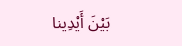بَيْنَ أَيْدِينا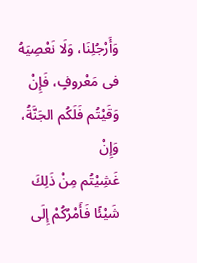وَأَرْجُلِنَا، وَلَا نَعْصِيَهُ فى مَعْروفٍ، فَإِنْ وَقَيْتُم فَلَكُم الجَنَّةُ، وَإِنْ
غَشِيْتُم مِنْ ذَلِكَ شَيْئًا فَأَمْرُكُمْ إِلَى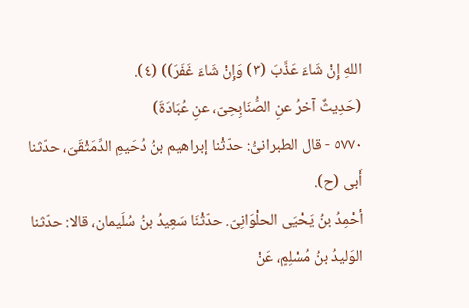اللهِ إِنْ شَاءَ عَذَّبَ (٣) وَإِنْ شَاءَ غَفَرَ)) (٤).
(حَدِيثٌ آخرُ عنِ الصُّنَابِحِىّ، عنِ عُبَادَةَ)
٥٧٧٠ - قال الطبرانىُّ: حدّثْنا إبراهيم بنُ دُحَيمِ الدِّمَثْقَىَ، حدّثنا
أَبی (ح).
أحْمِدُ بنُ يَحْيَى الحلْوَانِىّ. حدّثْنَا سَعِيدُ بنُ سُلَيمان، قالا: حدّثنا
الوَليدُ بنُ مُسْلِمٍ، عَنْ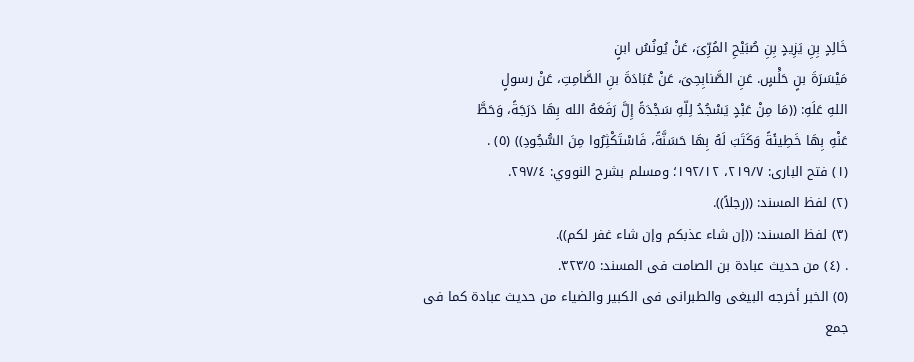خَالِدٍ بِنِ يَزِيدٍ بِنِ صُبَيْحِ المُرِّىَ، عَنْ يُونُسُ ابنٍ
مَيْسَرَةَ بنٍ حَلَْسٍ. عَنِ الصَّنابِحِىَ، عَنْ عُبَادَةَ بنِ الصَّامِتِ، عَنْ رسولٍ
اللهِ عَلَهِ: ((مَا مِنْ عَبْدٍ يَسْجُدُ لِلّهِ سَجْدَةً إِلَّ رَفَعَهُ الله بِهَا دَرَجَةً، وَحَطَّ
عَنْهِ بِهَا خَطِيئَةً وَكَتَبَ لَهُ بِهَا حَسَنَّةً، فَاسْتَكْثِرُوا مِنَ السُّجُودِ)) (٥) .
(١) فتح البارى: ٢١٩/٧، ١٩٢/١٢؛ ومسلم بشرح النووي: ٢٩٧/٤.
(٢) لفظ المسند: ((رجلاً)).
(٣) لفظ المسند: ((إن شاء عذبكم وإن شاء غفر لكم)).
. (٤) من حديث عبادة بن الصامت فى المسند: ٣٢٣/٥.
(٥) الخبر أخرجه البيغى والطبرانى فى الكبير والضياء من حديث عبادة كما فى جمع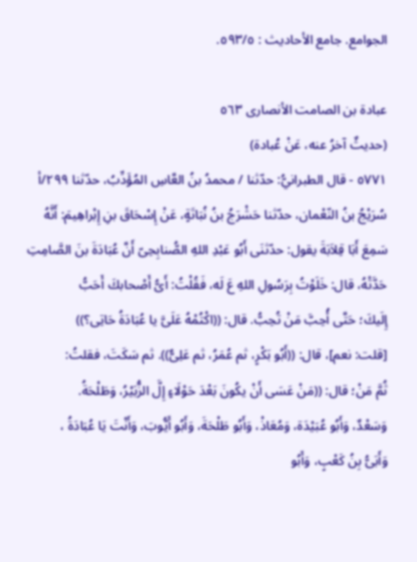الجوامع. جامع الأحاديث : ٥٩٣/٥.

عبادة بن الصامت الأنصارى ٥٦٣
(حديثٌ آخرُ عنه، عَنْ عُبادة)
٥٧٧١ - قال الطبرانيُّ: حدّثنا / محمدُ بنُ العَّاسِ المُؤَدِّبُ، حدّثنا ٢٩٩/أ
سُرَيْجُ بنُ النّعْمان، حدّثنا حَشْرَجُ بنُ نُبَاتَةٍ، عَنْ إِسْحَاقَ بنِ إِبْراهِيمَ: أَنَّهُ
سَمِعَ أَبَا قِلاَبَةَ يقول: حدّثنَى أَبُو عَبْدِ اللهِ الصُّنابِحِىّ أَنَّ عُبَادَةَ بنَ الصَّامِتِ
حَدَّتْهُ، قال: خَلَوْتُ بِرَسُولِ اللهِ عَ لَه، فَقُلْتُ: أَىُّ أَصْحابكَ أَحَبُّ
إِلَيكَ؛ حَتَّى أُحِبَّ مَنْ تُحِبُّ. قال: ((اكْتُمْهُ عَلَىَّ يا عُبَادَةُ حَاتِى؟))
[قلت: نعم]، قال: ((أَبُو بَكْرٍ، ثم عُمَرُ، ثم عَلِىٌّ)). ثم سَكَتَ، فقلتُ:
ثُمَّ مَنْ؛ قال: ((مَنْ عَسَى أَنْ يكُونَ بَعْدَ حَوْلَاءٍ إِلَّ الزُّبَيْرُ، وَطَلْحَةُ.
وَسَعْدٌ، وَأَبُو عُبَيْدَة، وَمُعَاذْ، وَأَبُو طَلْحَةَ، وَأَبُو أَيُّوبَ، وَأَنْتَ يَا عُبَادَةُ ،
وَأَبَىُّ بِنُ كَعْبٍ، وَأَبُو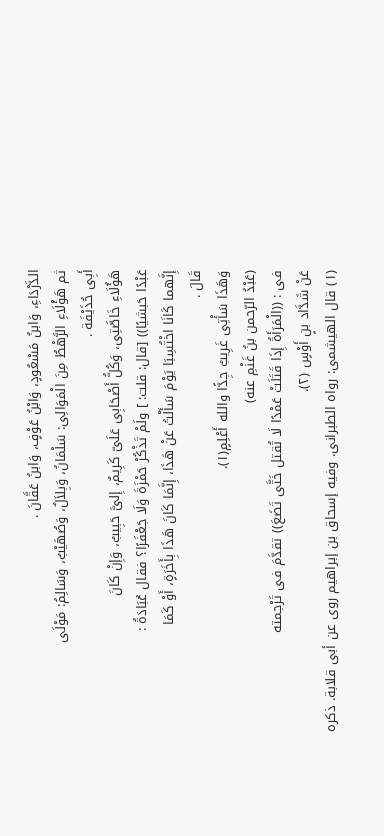الدَّرْدَاءِ، وَابنُ مَسْعُودٍ، وَابْنُ عَوْفٍ، وَابنُ عَقَّانَ .
ثم هَؤْلَاءِ الرَّهْطُ مِنَ الْمَوَالِى: سَلْمَانُ، وَبِلاَلٌ، وَصُهَيْبٌ، وَسَالِمُ: مَوْلَى
أَبِى حُذَيْفَة .
هَؤُلَاءِ خَاصَّتِى، وَكُلُّ أَصْحَابِى عَلَىّ كَرِيمٌ، إِلىَّ حَبِيبٌ، وَإِنْ كَانَ
عَبْدًا حَبشيًا)) [قال: قلت: ] ولَمْ تَذْكُرْ حَمْزَةَ وَلَا جَعْفَرًا؟ فقال عُبَادَةُ :
إِنَّهما كَانَا اخْتُسِبَا يَوْمَ سَأَلْتُ عَنْ هَذَا، إِنَّمَا كَانَ هَذَا بِأَخَرَةٍ، أَوْ كَمَا
قَالَ .
وَهَذَا سَأْتِى غَرِيبٌ جِدًّا والله أَعْلِمٍ(١).
(عَبْدُ الرّحمن بنُ غَنْمِ عنه)
فى : ((الْمَرَأَةُ إِذَا قَتَلَتْ عَمْدًا لَا تُقتل خَتَّى تَضَعَ)) تقدَّمَ فى تَرْجمته
عَنْ شَدَّاد بنٍ أَوْسٍ (٢).
(١) قال الهيشمى: رواه الطبرانى. وفيه إسحاق بن إبراهيم روى عن أبى قلابة. ذكره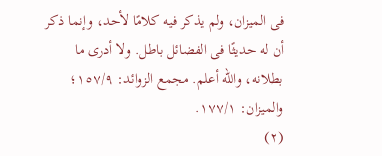فى الميزان، ولم يذكر فيه كلامًا لأحد، وإنما ذكر أن له حديثًا فى الفضائل باطل. ولا أدرى ما
بطلانه، والله أعلم. مجمع الزوائد: ١٥٧/٩؛ والميزان: ١٧٧/١.
(٢)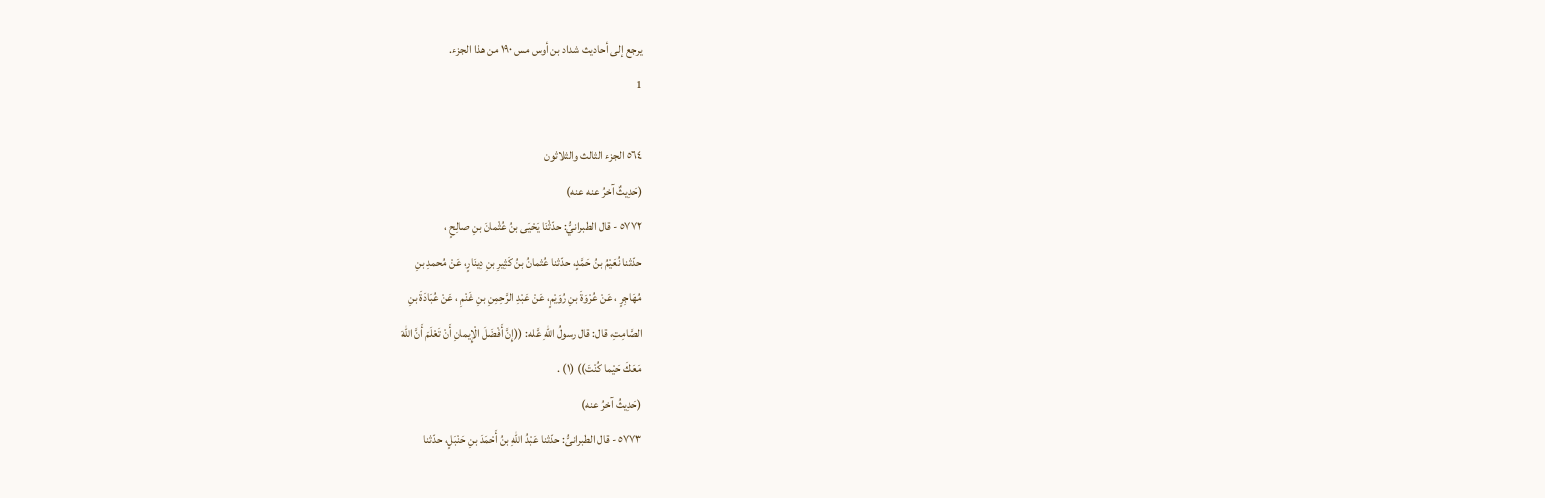يرجع إلى أحاديث شداد بن أوس مس ١٩٠ من هذا الجزء.
1

٥٦٤ الجزء الثالث والثلاثون
(حَدِيثٌ آخرُ عنه عنه)
٥٧٧٢ - قال الطبرانيُّ: حدّثْنَا يَحْيَى بنُ عُثْمانَ بنِ صالِحٍ ،
حدّثنا نُعَيْمُ بنُ حَمَّدٍ، حدّثنا عُثمانُ بنُ كَثِيرِ بنِ دِينَارٍ، عَنْ مُحمدِ بنِ
مُهَاجِرٍ ، عَنْ عُرْوَةَ بنِ رُوَيْمٍ، عَنْ عَبْدِ الرَّحِمِنِ بنِ غَنْمِ ، عَنْ عُبَادَةَ بنِ
الصَّامِتِ، قال: قال رسولُ اللهِ عَّله: ((إِنَّ أَفْضَلَ الْإِيمانِ أَنْ تَعْلَمَ أَنَّ اللهَ
مَعَكَ حَيْما كُنْتَ)) (١) .
(حَدِيثُ آخرُ عنه)
٥٧٧٣ - قال الطبرانىُّ: حدّثنا عَبْدُ اللهِ بنُ أَحْمَدَ بنِ حَنْبَلٍ، حدّثنا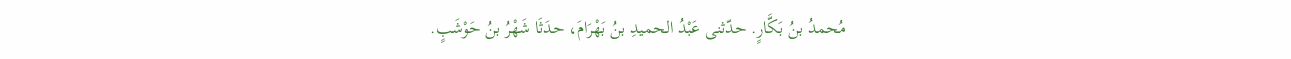مُحمدُ بنُ بَكَّارٍ. حدّثنى عَبْدُ الحميدِ بنُ بَهْرَامَ، حدَثَا شَهْرُ بنُ حَوْشَبٍ.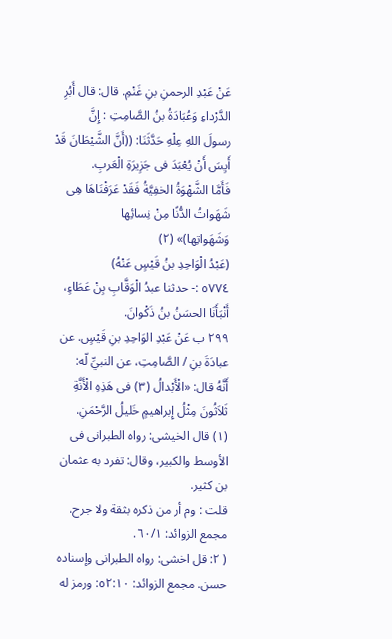عَنْ عَبْدِ الرحمنِ بنِ غَنْمِ. قال: قال أَبُرِ الدَّرْداءِ وَعُبَادَةُ بنُ الصَّامِتِ : إِنَّ
رسولَ اللهِ عِلْهِ حَدَّثَنَا: ((أَنَّ الشَّيْطَانَ قَدْ أَيِسَ أَنْ يُعْبَدَ فى جَزِيرَةِ الْعَربِ.
فَأَمَّا الشَّهْوَةُ الخفِيَّةُ فَقَدْ عَرَفْنَاهَا هِى شَهَواتُ الدُّنًا مِنْ نِسائِها
وَشَهَواتِها)» (٢)
(عَبْدُ الْوَاحِدِ بنُ قَيْسٍ عَنْهُ)
٥٧٧٤ :- حدثنا عبدُ الْوَقَّابِ بِنْ عَطَاءٍ، أَنْبَأَنَا الحسَنُ بنُ ذَكْوانَ.
٢٩٩ ب عَنْ عَبْدِ الوَاحِدِ بنِ قَيْسٍ. عن عبادَةَ بنِ / الصَّامِتِ، عن النبيِّ لّه:
أَنَّهُ قال: «الْأَبْدالُ (٣) فى هَذِهِ الْأَنَّةِ ثَلاَثُونَ مِثْلُ إِبراهيمٍ خَليلُ الرَّحْمَنِ.
(١) قال الخيشى: رواه الطبرانى فى الأوسط والكبير، وقال: تفرد به عثمان بن كثير.
قلت : وم أر من ذكره بثقة ولا جرح. مجمع الزوائد: ٦٠/١.
( ٢: قل اخشى: رواه الطبرانى وإسناده حسن. مجمع الزوائد: ٥٢:١٠: ورمز له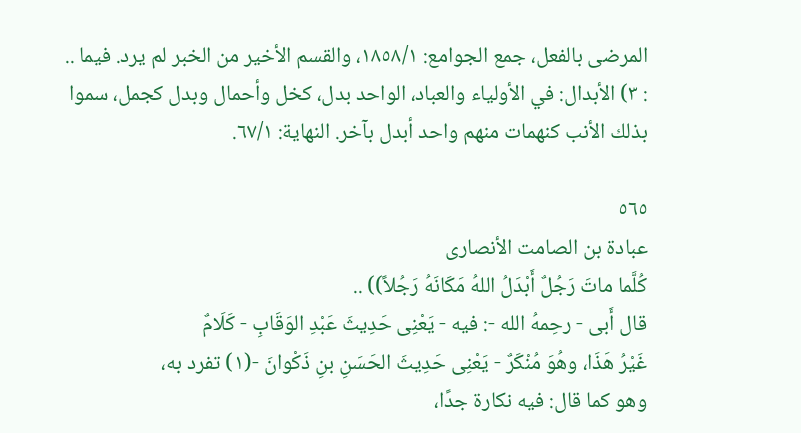المرضى بالفعل، جمع الجوامع: ١٨٥٨/١، والقسم الأخير من الخبر لم يرد. فيما ..
: ٣) الأبدال: في الأولياء والعباد، الواحد بدل، كخل وأحمال وبدل كجمل، سموا
بذلك الأنب كنهمات منهم واحد أبدل بآخر. النهاية: ٦٧/١.

٥٦٥
عبادة بن الصامت الأنصارى
كُلَّما ماتَ رَجُلٌ أَبْدَلُ اللهُ مَكَانَهُ رَجُلاً)) ..
قال أَبى - رحِمهُ الله -: فيه - يَعْنِى حَدِيثَ عَبْدِ الوَقَابِ - كَلَامٌ
غَيْرُ هَذَا، وهُوَ مُنْكَرٌ - يَعْنِى حَدِيثَ الحَسَنِ بنِ ذَكْوانَ -(١) تفرد به،
وهو كما قال: فيه نكارة جدًا،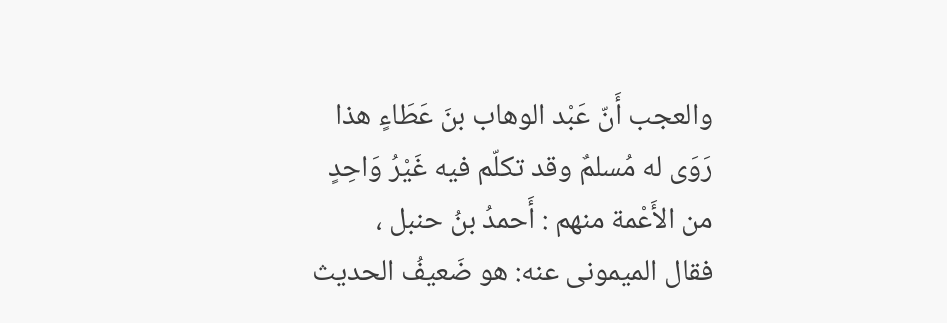والعجب أَنّ عَبْد الوهاب بنَ عَطَاءٍ هذا
رَوَى له مُسلمٌ وقد تكلّم فيه غَيْرُ وَاحِدٍ من الأَعْمة منهم : أَحمدُ بنُ حنبل ،
فقال الميمونى عنه: هو ضَعيفُ الحديث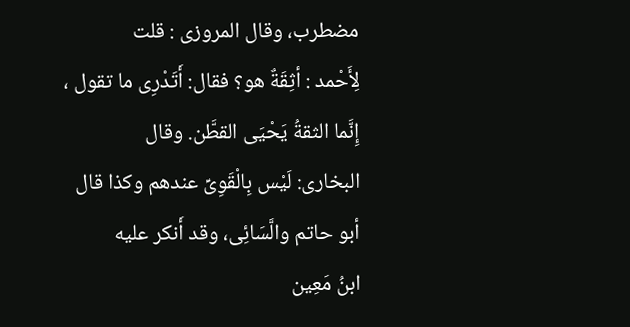مضطرب، وقال المروزى : قلت
لِأَحْمد : أثِقَةٌ هو؟ فقال: أَتَدْرِى ما تقول ، إِنَّما الثقةُ يَحْيَى القطَّن. وقال
البخارى: لَيْس بِالْقَوِىِّ عندهم وكذا قال أبو حاتم والَّسَائِى، وقد أَنكر عليه
ابنُ مَعِين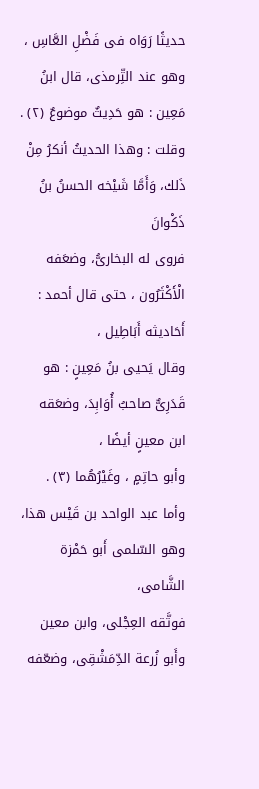حديثًا رَوَاه فى فَضْلِ العَّاسِ ، وهو عند التِّرمذى، قال ابنُ
مَعِين : هو حَدِيثٌ موضوعٌ (٢) .
وقلت : وهذا الحديثُ أنكرُ مِنْ ذَلك، وَأَمَّا شَيْخه الحسنُ بنُ ذَكْوانَ
فروى له البخارىُّ، وضعَفه الْأَكْثَرُون ، حتى قال أحمد : أَحَاديثه أَبَاطِيل ،
وقال يَحيى بنُ مَعِينٍ : هو قَدَرِىٌّ صاحبُ أُوَابِدَ، وضعَقه ابن معينٍ أيضًا ،
وأبو حاتِمٍ ، وغَيْرُهُما (٣) .
وأما عبد الواحد بن قَيْس هذا، وهو السّلمى أَبو حَمْزة الشَّامى،
فوتَّقه العِجْلى، وابن معين وأَبو زُرعة الدِّمَشْقِى، وضعّفه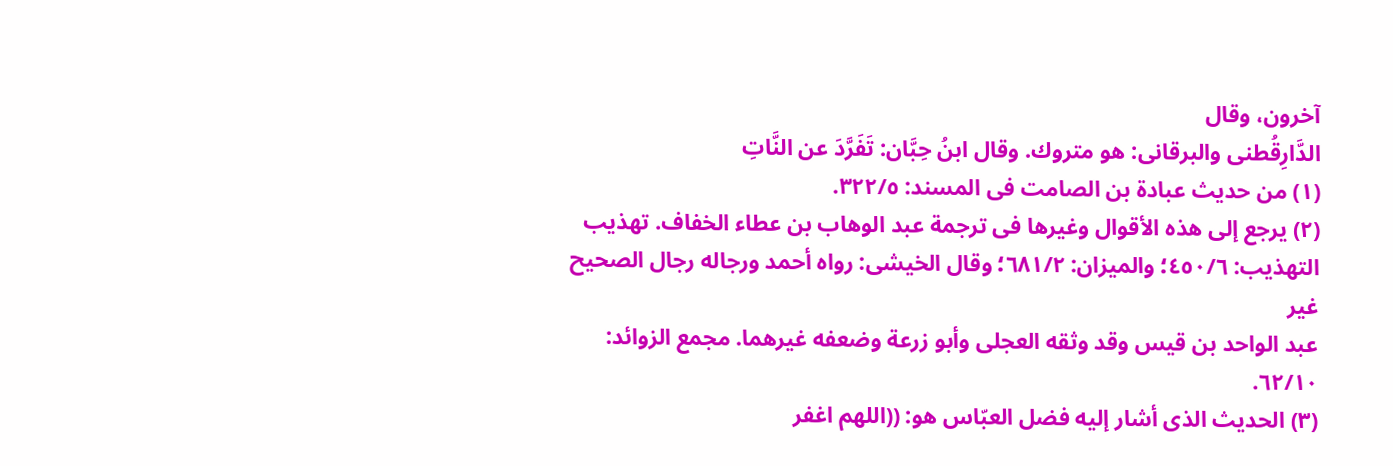آخرون، وقال
الدَّارِقُطنى والبرقانى: هو متروك. وقال ابنُ حِبَّان: تَفَرَّدَ عن النَّاتِ
(١) من حديث عبادة بن الصامت فى المسند: ٣٢٢/٥.
(٢) يرجع إلى هذه الأقوال وغيرها فى ترجمة عبد الوهاب بن عطاء الخفاف. تهذيب
التهذيب: ٤٥٠/٦؛ والميزان: ٦٨١/٢؛ وقال الخيشى: رواه أحمد ورجاله رجال الصحيح غير
عبد الواحد بن قيس وقد وثقه العجلى وأبو زرعة وضعفه غيرهما. مجمع الزوائد: ٦٢/١٠.
(٣) الحديث الذى أشار إليه فضل العبّاس هو: ((اللهم اغفر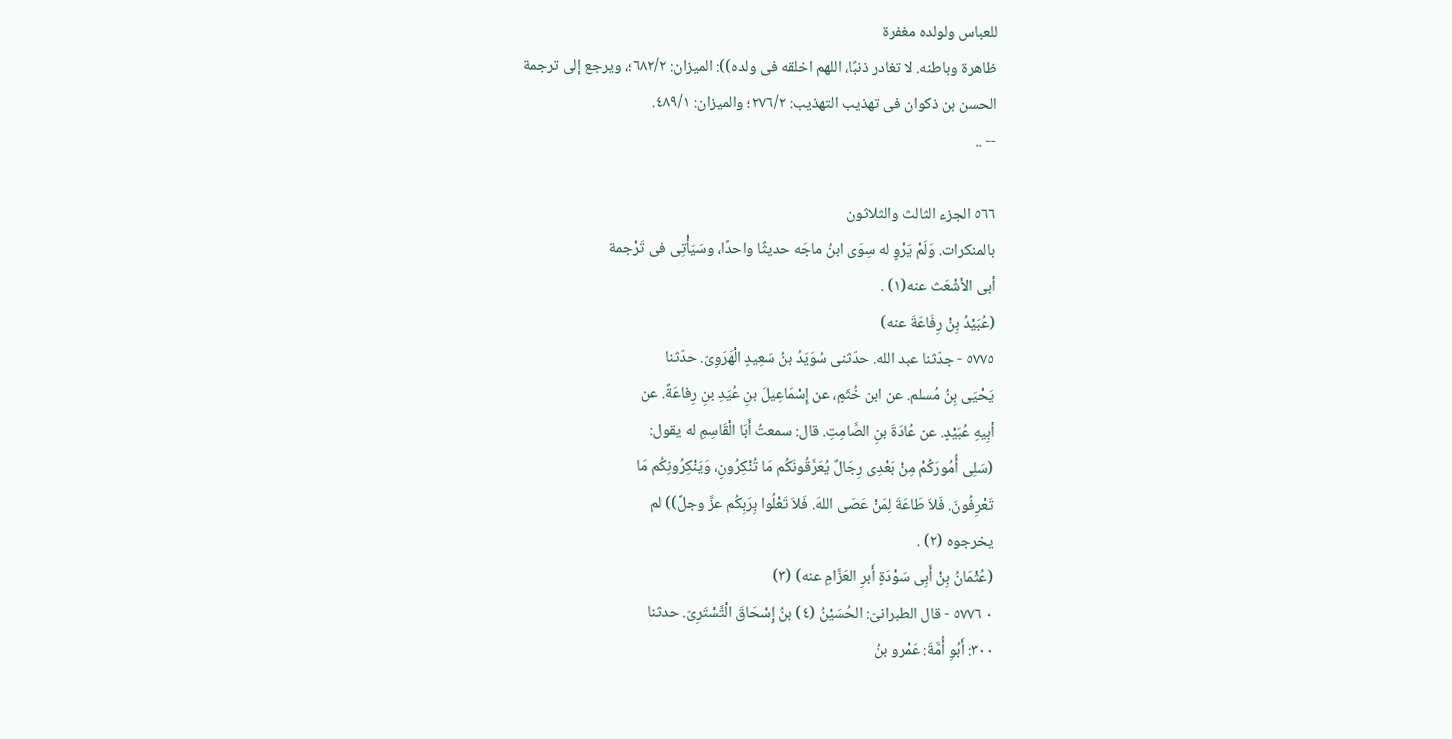للعباس ولولده مغفرة
ظاهرة وباطنه. لا تغادر ذنبًا، اللهم اخلقه فى ولده)): الميزان: ٦٨٢/٢؛، ويرجع إلى ترجمة
الحسن بن ذكوان فى تهذيب التهذيب: ٢٧٦/٢؛ والميزان: ٤٨٩/١.
-- ..

٥٦٦ الجزء الثالث والثلاثون
بالمنكرات. وَلَمْ يَرْوٍ له سِوَى ابنُ ماجَه حديثًا واحدًا، وسَيَأْتِى فى تَرْجمة
أبى الأشْعَث عنه(١) .
(عُبَيْدُ بِنْ رِفَاعَةَ عنه)
٥٧٧٥ - جدّثنا عبد الله. حدّثنى سُوَيَدُ بنُ سَعِيدٍ الْهَرَوِىّ. حدّثنا
يَحْيَى بِنُ مُسلم. عن ابن خُثَمٍ، عن إِسْمَاعِيلَ بنِ عُيَدِ بنِ رِفاعَةً. عن
أبِيهِ عُبَيْدٍ. عن عُادَةَ بنِ الصَّامِتِ. قال: سمعتُ أَبَا الْقَاسِمِ له يقول:
(سَلِى أُمُورَكُمْ مِنْ بَعْدِى رِجَالٌ يُعَرَّقُونَكُم مَا تُنْكِرُونِ، وَيَنْكِرُونِكُم مَا
تَعْرِفُونَ. فَلاَ طَاعَةَ لِمَنْ عَصَى اللهَ. فَلاَ تَعْلُوا بِرَبِكُم عزَّ وجلَّ)) لم
يخرجوه (٢) .
(عُثْمَانُ بِنْ أَبِى سَوْدَةٍ أَبرِ العَزَّامِ عنه) (٣)
٠ ٥٧٧٦ - قال الطبرانىّ: الحُسَيْنُ (٤) بنُ إِسْحَاقَ الْتَّسْتَرِىّ. حدثنا
٣٠٠: أَبُوِ أُمَّةَ: عَمْرو بنُ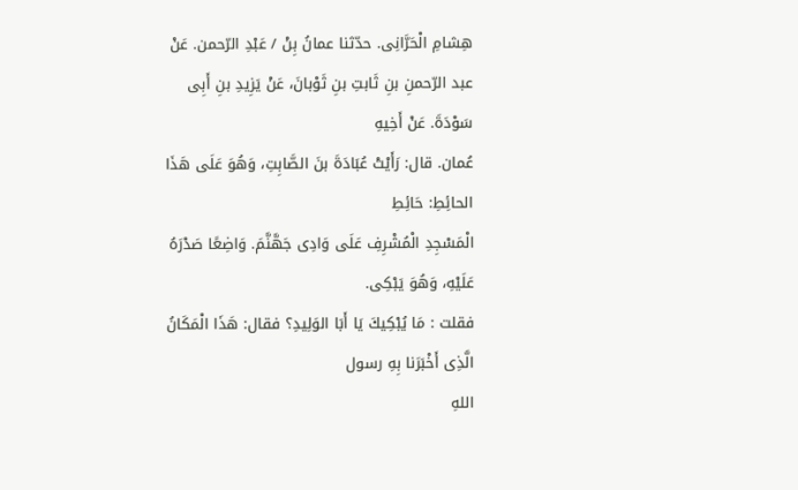هِشامِ الْحَرَّانِى. حدّثنا عمانُ بِنْ / عَبْدِ الرّحمن. عَنْ
عبد الرّحمنِ بنِ ثَابتِ بنِ ثَوْبانَ، عَنْ يَزِيدِ بنِ أَبِى سَوْدَةَ. عَنْ أَخِيهِ
عُمان. قال: رَأَيْتْ عُبَادَةَ بنَ الصَّابِتِ، وَهُوَ عَلَى هَذَا الحائِطِ: حَائِطِ
الْمَسْجِدِ الْمُشْرِفِ عَلَى وَادِى جَهَّنَّمَ. وَاضِعًا صَدْرَهُ عَلَيْهِ، وَهُوَ يَبْكِى.
فقلت : مَا يُبْكِيكَ يَا أَبَا الوَلِيدِ؟ فقال: هَذَا الْمَكَانُ الَّذِى أَخْبَرَنا بِهِ رسول
اللهِ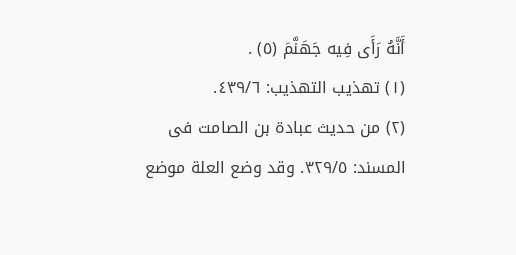أَنَّهُ رَأَى فِيه جَهَنَّمَ (٥) .
(١) تهذيب التهذيب: ٤٣٩/٦.
(٢) من حديث عبادة بن الصامت فى المسند: ٣٢٩/٥. وقد وضع العلة موضع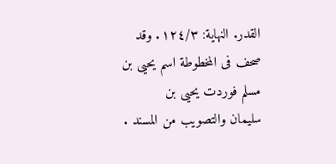القدر. النهاية: ١٢٤/٣. وقد صحف فى المخطوطة اسم يحيى بن مسلم فوردت يحيى بن
سليمان والتصويب من المسند .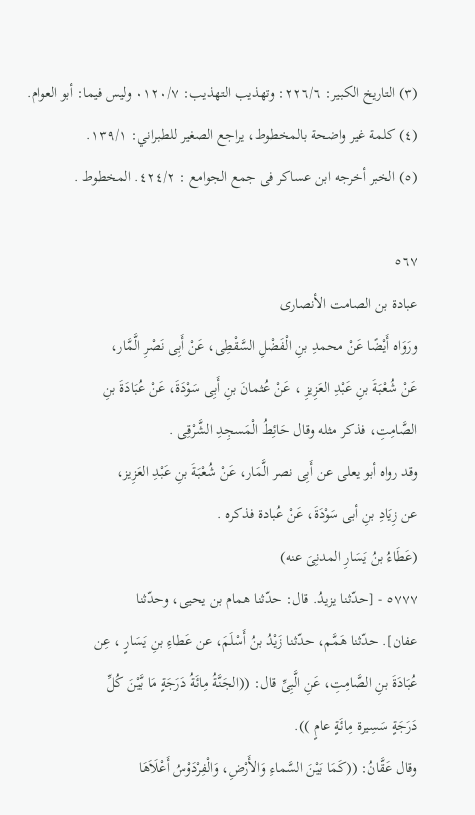(٣) التاريخ الكبير: ٢٢٦/٦: وتهذيب التهذيب: ٠١٢٠/٧ وليس فيما: أبو العوام.
(٤) كلمة غير واضحة بالمخطوط، يراجع الصغير للطبراني: ١٣٩/١.
(٥) الخبر أخرجه ابن عساكر فى جمع الجوامع : ٤٢٤/٢. المخطوط .

٥٦٧
عبادة بن الصامت الأنصارى
ورَوَاه أَيْضًا عَنْ محمدِ بنِ الْفَضْلِ السَّقْطِى، عَنْ أَبِى نَصْرِ الَّمَّار،
عَنْ شُعْبَةَ بنِ عَبْدِ العَزِيزِ ، عَنْ عُثمانَ بنِ أَبِى سَوْدَةَ، عَنْ عُبَادَةَ بنِ
الصَّامِتِ، فذكر مثله وقال حَائِطُ الْمَسجِدِ الشَّرْقِى .
وقد رواه أبو يعلى عن أَبِى نصر الَّمَار، عَنْ شُعْبَةَ بنِ عَبْدِ العَزِيز،
عن زِيَادِ بنِ أبى سَوْدَةَ، عَنْ عُبادة فذكره .
(عَطَاءُ بنُ يَسَارِ المدنِىَ عنه)
٥٧٧٧ - [حدّثنا يزيدُ. قال: حدّثنا همام بن يحيى، وحدّثنا
عفان]. حدّثنا هَمَّم، حدّثنا زَيْدُ بنُ أَسْلَمَ، عن عَطاءِ بنِ يَسَارٍ ، عِن
عُبَادَةَ بنِ الصَّامِتِ، عَنِ الَّبِىِّ قال: ((الجَنَّةُ مِائَةُ دَرَجَةٍ مَا بَّيْنَ كُلِّ
دَرَجَةٍ سَسِيرة مِائَةٍ عامٍ )).
وقال عَقَّانُ: ((كَمَا بَيْنَ السَّماءِ وَالأَرْضِ، وَالْفِرْدَوْسُ أَعْلَاَهَا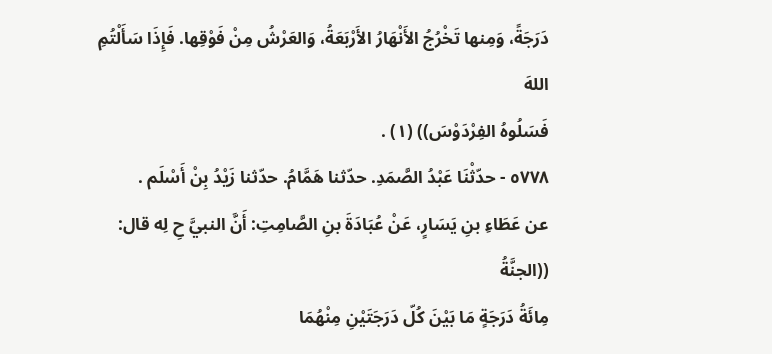دَرَجَةً، وَمِنها تَخْرُجُ الأَنْهَارُ الأَرْبَعَةُ، وَالعَرْشُ مِنْ فَوْقِها. فَإِذَا سَأَلْتُمِ اللهَ
فَسَلُوهُ الفِرْدَوْسَ)) (١) .
٥٧٧٨ - حدّثْنَا عَبْدُ الصَّمَدِ. حدّثنا هَمَّامُ. حدّثنا زَيْدُ بِنْ أَسْلَم .
عن عَطَاءِ بنِ يَسَارٍ، عَنْ عُبَادَةَ بنِ الصَّامِتِ: أَنَّ النبيَّ حِ لِه قال: ((الجنَّةُ
مِائَةُ دَرَجَةٍ مَا بَيْنَ كُلّ دَرَجَتَيْنِ مِنْهُمَا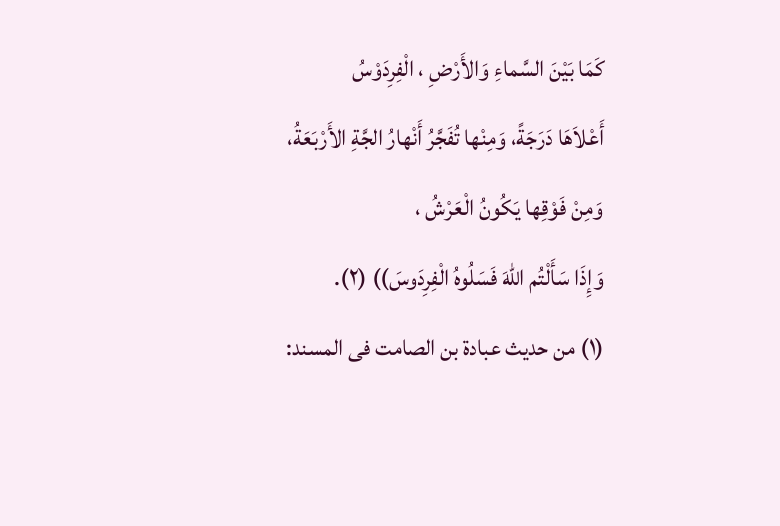كَمَا بَيْنَ السَّماءِ وَالأَرْضِ ، الْفِرِدَوْسُ
أَعْلاَهَا دَرَجَةً، وَمِنْها تُفَجَّرُ أَنْهارُ الجَّةِ الأَرْبَعَةُ، وَمِنْ فَوْقِها يَكُونُ الْعَرْشُ ،
وَإِذَا سَأَلْتُم اللهَ فَسَلُوهُ الْفِرِدَوسَ)) (٢).
(١) من حديث عبادة بن الصامت فى المسند: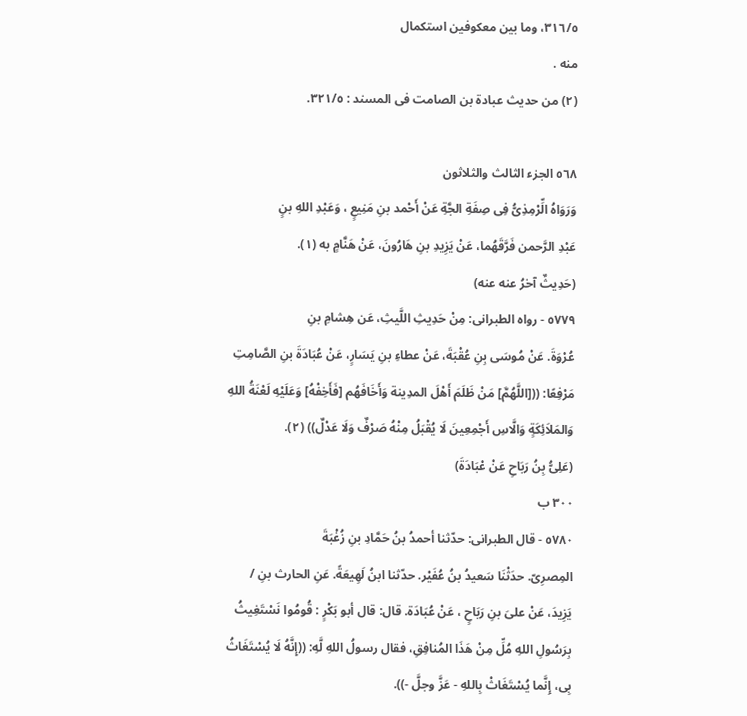٣١٦/٥، وما بين معكوفين استكمال
منه .
(٢) من حديث عبادة بن الصامت فى المسند : ٣٢١/٥.

٥٦٨ الجزء الثالث والثلاثون
وَرَوَاهُ الِّرْمِذِىُّ فِى صِفَةِ الجَّةِ عَنْ أَحْمد بنِ مَنِيعٍ ، وَعَبْدِ اللهِ بنٍ
عَبْدِ الرَّحمن فَرَّقَهُما، عَنْ يَزِيدِ بنِ هَارُونَ، عَنْ هَنَّامٍ به (١).
(حَدِيثٌ آخرُ عنه عنه)
٥٧٧٩ - رواه الطبرانى: مِنْ حَدِيثِ اللَّيثِ، عَن هِشامِ بنِ
عُرْوَةَ. عَنْ مُوسَى بِنِ عُقْبَةَ، عَنْ عطاءِ بنِ يَسَارٍ، عَنْ عُبَادَةَ بنِ الصَّامِتِ
مَرْفِعًا: (([اللَّهُمَّ] مَنْ ظَلَمَ أَهْلَ المدِينة وَأَخَافَهُم [فَأَخِفْهُ] وَعَلَيْهِ لَعْنَةُ اللهِ
وَالمَلاَئِكَةٍ وَالَّاسِ أَجْمِعِينَ لَا يُقْبَلُ مِنْهُ صَرْفٌ وَلَا عَدْلٌ)) (٢).
(عَلِىُّ بِنُ رَبَاحِ عَنْ عْبَادَةَ)
٣٠٠ ب
٥٧٨٠ - قال الطبرانى: حدّثنا أحمدُ بنُ حَمَّادِ بنِ زُغْبَةَ
المِصرِىّ. حدَثْنَا سَعيدُ بنُ عُفَيْر. حدّثنا ابنُ لَهِيعَةً. عَنِ الحارث بنِ /
يَزِيدَ، عَنْ علىَ بنِ رَبَاحٍ ، عَنْ عُبَادَة. قال: قال أبو بَكْرٍ : قُومُوا نَسْتَغِيثُ
بِرَسُولِ اللهِ مُلِّ مِنْ هَذَا المُنافِقِ، فقال رسولُ اللهِ لَّهِ: ((إِنَّهُ لَا يُسْتَغَاثُ
بِى، إِنَّما يُسْتَغَاثْ بِاللهِ - عَزَّ وجلَّ -)).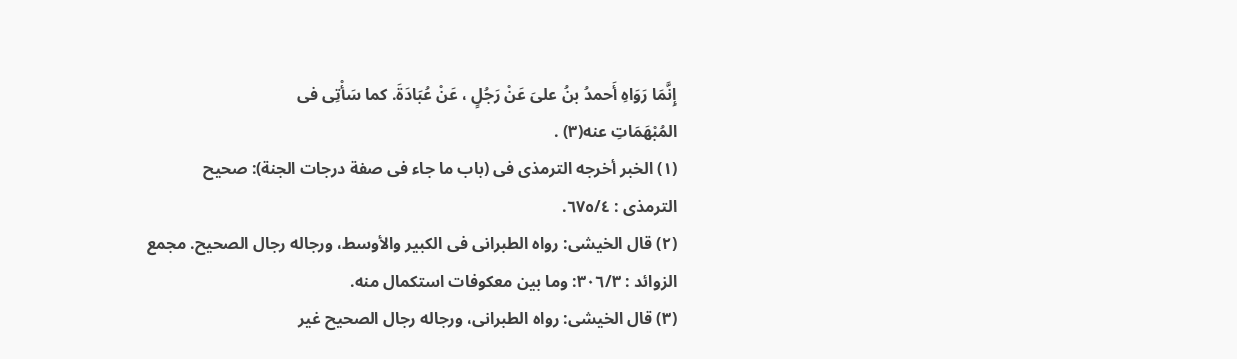إِنَّمَا رَوَاهِ أَحمدُ بنُ علىَ عَنْ رَجُلٍ ، عَنْ عُبَادَةَ. كما سَأْتِى فى
المُبْهَمَاتِ عنه(٣) .
(١) الخبر أخرجه الترمذى فى (باب ما جاء فى صفة درجات الجنة): صحيح
الترمذى : ٦٧٥/٤.
(٢) قال الخيشى: رواه الطبرانى فى الكبير والأوسط، ورجاله رجال الصحيح. مجمع
الزوائد : ٣٠٦/٣: وما بين معكوفات استكمال منه.
(٣) قال الخيشى: رواه الطبرانى، ورجاله رجال الصحيح غير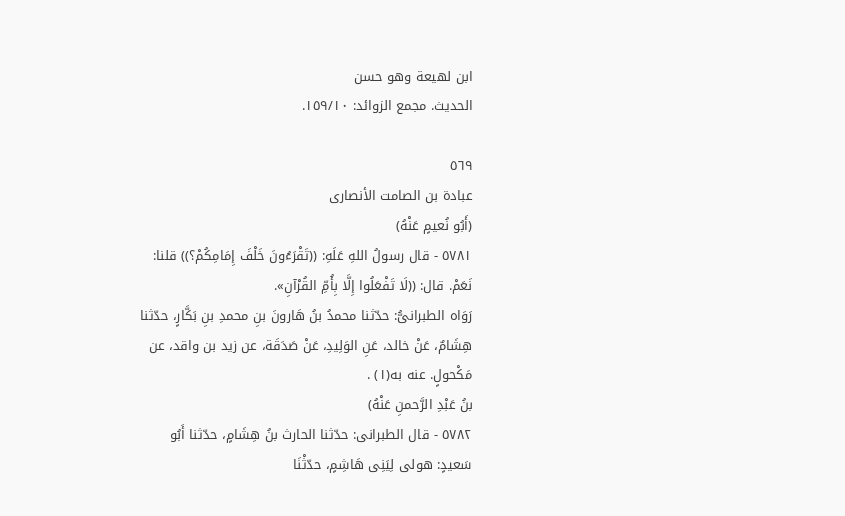ابن لهيعة وهو حسن
الحديث. مجمع الزوائد: ١٥٩/١٠.

٥٦٩
عبادة بن الصامت الأنصارى
(أَبُو نُعيمٍ عَنْهُ)
٥٧٨١ - قال رسولُ اللهِ عَلَهِ: ((تَقْرَءُونَ خَلْفَ إِمَامِكُمْ؟)) قلنا:
نَعَمْ. قال: ((لَا تَفْعَلُوا إِلَّا بِأُمِّ القُرْآنِ».
رَوَاه الطبرانىُّ: حدّثنا محمدُ بنُ هَارونَ بنِ محمدِ بنِ بَكَّارٍ، حدّثنا
هِشَامٌ، عَنْ خالد، عَنِ الوَلِيدِ، عَنْ صَدَقَة، عن زيد بن واقد، عن
مَکْحولٍ. عنه به(١) .
بنُ عَبْدِ الرَّحمنِ عَنْهُ)
٥٧٨٢ - قال الطبرانى: حدّثنا الحارث بنُ هِشَامٍ، حدّثنا أَبُو
سَعيدٍ: هولى لِيَنِى هَاشِمٍ، حدّثْنَا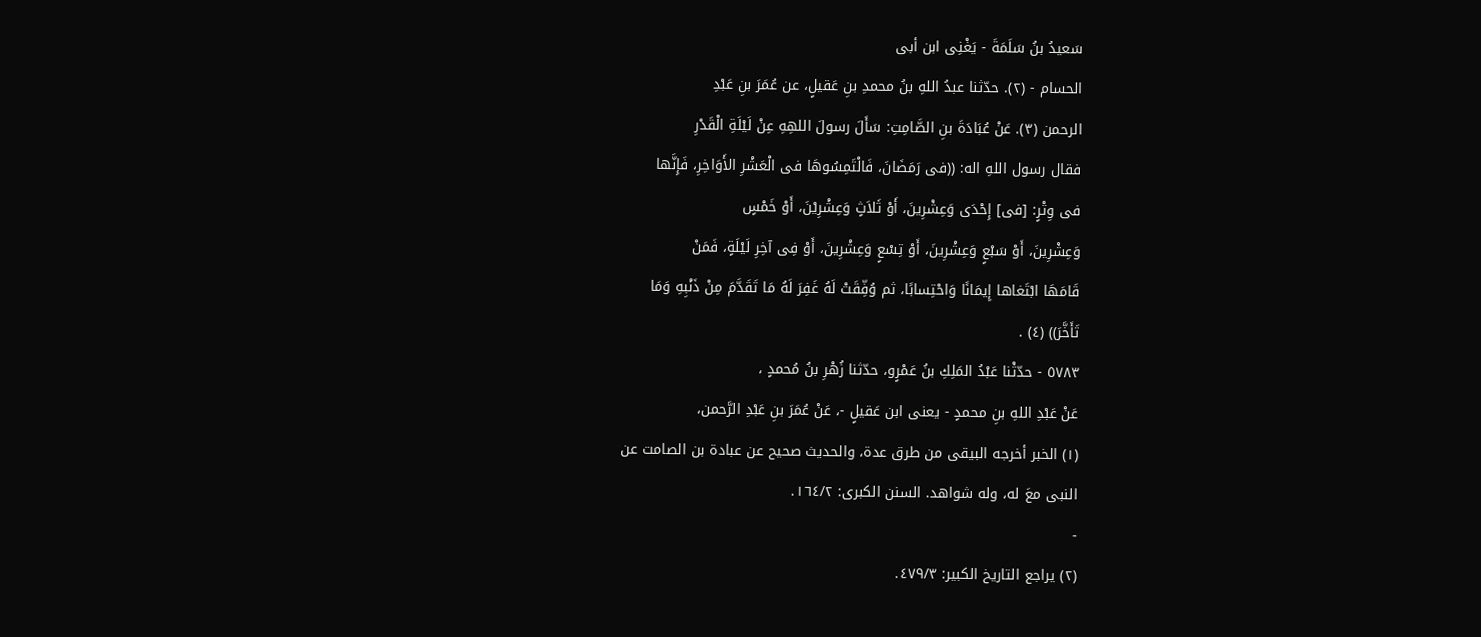سَعيدُ بنُ سَلَمَةَ - يَغْنِى ابن أبى
الحسام - (٢). حدّثنا عبدُ اللهِ بنُ محمدِ بنِ عَقيلٍ، عن عُمَرَ بنِ عَبْدِ
الرحمن (٣). عَنْ عُبَادَةَ بنِ الصَّامِتِ: سَأَلَ رسولَ اللهِهِ عِنْ لَيْلَةِ الْقَدْرِ
فقال رسول اللهِ اله: ((فى رَمَضَانَ، فَالْتَمِسُوهَا فى الْعَشْرِ الأَوَاخِرِ، فَإِنَّها
فى وِتْرٍ: [فى] إِحْدَى وَعِشْرِينَ، أَوْ ثَلاَثٍ وَعِشْرِيْنَ، أَوْ خَمْسٍ
وَعِشْرِينَ، أَوْ سَبْعٍ وَعِشْرِينَ، أَوْ تِسْعٍ وَعِشْرِينَ، أَوْ فِى آخِرِ لَيْلَةٍ، فَمَنْ
قَامَهَا ابْتَغاها إِيمَانًا وَاحْتِسابًا، ثم وُفِّقَتْ لَهُ غَفِرَ لَهُ مَا تَقَدَّمَ مِنْ ذَنْبِهِ وَمَا
تَأَخَّرَ)) (٤) .
٥٧٨٣ - حدّثْنا عَبْدُ المَلِكِ بنُ عَمْرٍو، حدّثنا زُهْرِ بنُ مُحمدٍ ،
عَنْ عَبْدِ اللهِ بنِ محمدٍ - يعنى ابن عَقيلٍ -، عَنْ عُمَرَ بنِ عَبْدِ الرَّحمن،
(١) الخبر أخرجه البيقى من طرق عدة، والحديث صحيح عن عبادة بن الصامت عن
النبى معَ له، وله شواهد. السنن الكبرى: ١٦٤/٢.
-
(٢) يراجع التاريخ الكبير: ٤٧٩/٣.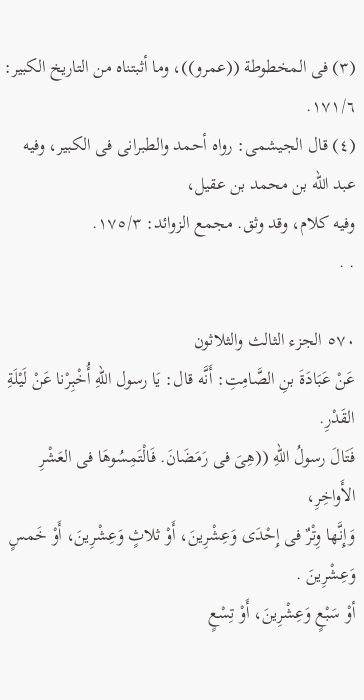(٣) فى المخطوطة ((عمرو))، وما أثبتناه من التاريخ الكبير: ١٧١/٦.
(٤) قال الجيشمى: رواه أحمد والطبرانى فى الكبير، وفيه عبد الله بن محمد بن عقيل،
وفيه كلام، وقد وثق. مجمع الزوائد: ١٧٥/٣.
. .

٥٧٠ الجزء الثالث والثلاثون
عَنْ عَبَادَةَ بنِ الصَّامِتِ: أَنَّه قال: يَا رسول اللهِ أُخْبِرْنا عَنْ لَيْلَةِ القَدْرِ.
فَتَالَ رسولُ اللهِ ((هِىَ فى رَمَضَانَ. فَالْتَمِسُوهَا فى العَشْرِ الأَواخِرِ،
وَإِنَّها وِتْرٌ فى إِحْدَى وَعِشْرِينَ، أَوْ ثلاثٍ وَعِشْرِينَ، أَوْ خَمسٍ وَعِشْرِينَ .
أوْ سَبْعٍ وَعِشْرِينَ، أَوْ تِسْعٍ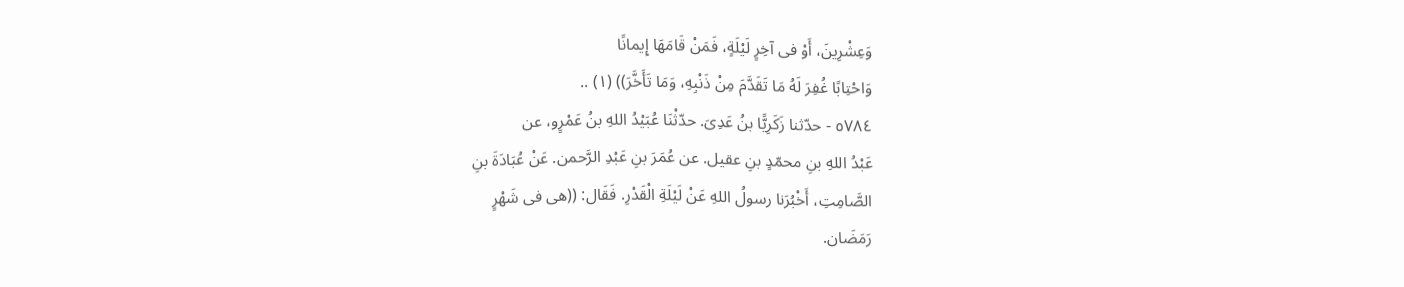وَعِشْرِينَ، أَوْ فى آخِرٍ لَيْلَةٍ، فَمَنْ قَامَهَا إِيمانًا
وَاحْتِابًا غُفِرَ لَهُ مَا تَقَدَّمَ مِنْ ذَنْبِهِ، وَمَا تَأَخَّرَ)) (١) ..
٥٧٨٤ - حدّثنا زَكَرِيًّا بنُ عَدِىَ. حدّثْنَا عُبَيْدُ اللهِ بنُ عَمْرٍو، عن
عَبْدُ اللهِ بنِ محمّدٍ بنِ عقيل. عن عُمَرَ بنِ عَبْدِ الرَّحمن. عَنْ عُبَادَةَ بنِ
الصَّامِتِ، أَخْبُرَنا رسولُ اللهِ عَنْ لَيْلَةِ الْقَدْرِ. فَقَال: ((هى فى شَهْرٍ
رَمَضَان.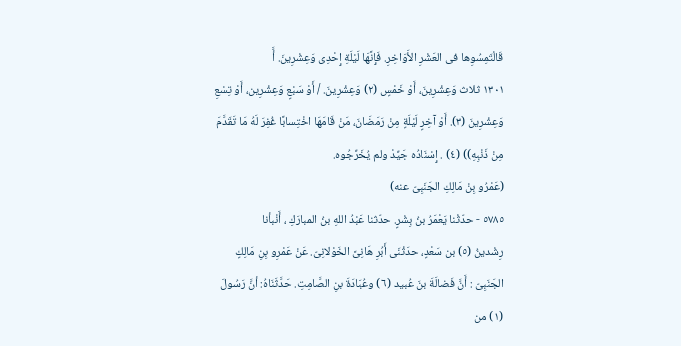قَالْتَمِسُوِها فى العَشْرِ الأَوَاخِرِ. فَإِنَّهَا لَيْلَةِ إِحْدِى وَعِشْرِينَ. أَّ
١٣٠١ ثلاث وَعِشْرِينَ، أَوْ خَمْسٍ (٢) وَعِشْرِينَ. / أَوْ سَبْعٍ وَعِشْرِين، أَوْ تِسْعِ
وَعِشْرِينَ (٣). أَوْ آخِرٍ لَيْلَةٍ مِنْ رَمَضَانَ، مَنْ قَامَهَا اخْتِسابًا غُفِرَ لَهُ مَا تَقَدَّمَ
مِنْ ذَنْبِهِ)) (٤) . إِسْنَادُه جَيِّدْ ولم يُخَرِّجُوه.
(عَمْرُو بِنْ مَالِكِ الجَنَبِىّ عنه)
٥٧٨٥ - حدّثْنا يَعْمَرُ بنُ بِشْرٍ. حدّثنا عَبْدُ اللهِ بنُ المبارَكِ ، أَنْبأنا
رِشْدينُ (٥) بن سَعْدٍ، حدَثْنَى أَبُرِ هَانِىَّ الخَوْلانِىّ. عَنْ عَمْرِو بِنِ مَالِكٍ
الجَنَبِىّ : أَنَّ فَضالَةَ بنَ عُبيد (٦) وعُبَادَةَ بنِ الصَّامِتِ. حَدَّثَنَاهُ: أنَّ رَسُولَ
(١) من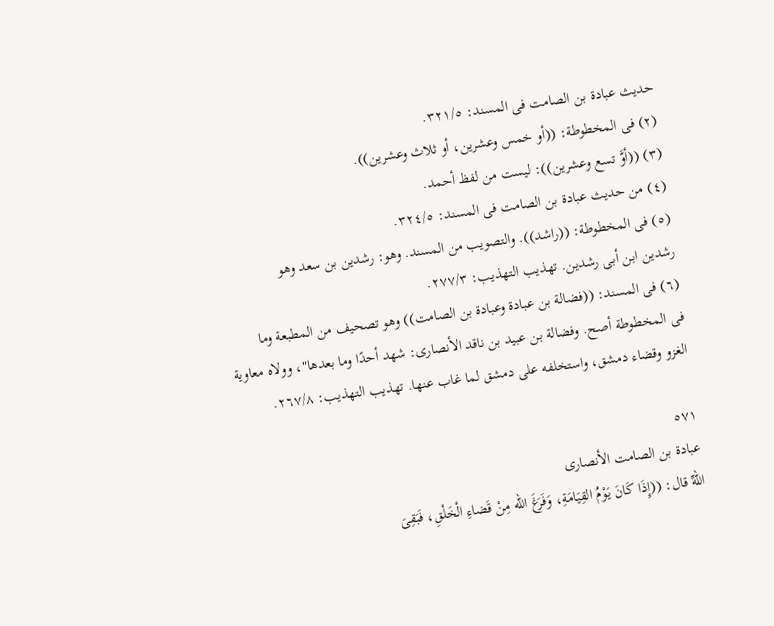حديث عبادة بن الصامت فى المسند: ٣٢١/٥.
(٢) فى المخطوطة: ((أو خمس وعشرين، أو ثلاث وعشرين)).
(٣) ((أوَّ تسع وعشرين)): ليست من لفظ أحمد.
(٤) من حديث عبادة بن الصامت فى المسند: ٣٢٤/٥.
(٥) فى المخطوطة: ((راشد)). والتصويب من المسند. وهو: رشدين بن سعد وهو
رشدين ابن أبى رشدين. تهذيب التهذيب: ٢٧٧/٣.
(٦) فى المسند: ((فضالة بن عبادة وعبادة بن الصامت)) وهو تصحيف من المطبعة وما
فى المخطوطة أصح. وفضالة بن عبيد بن ناقد الأنصارى: شهد أحدًا وما بعدها"، وولاه معاوية
الغزو وقضاء دمشق، واستخلفه على دمشق لما غاب عنها. تهذيب التهذيب: ٢٦٧/٨.

٥٧١
عبادة بن الصامت الأنصارى
اللهِّ قال: ((إِذَا كَانَ يَوْمُ القِيَامَةِ، وَفَرَغَ الله مِنْ قَضاءِ الْخَلْقِ، فَبَقِىَ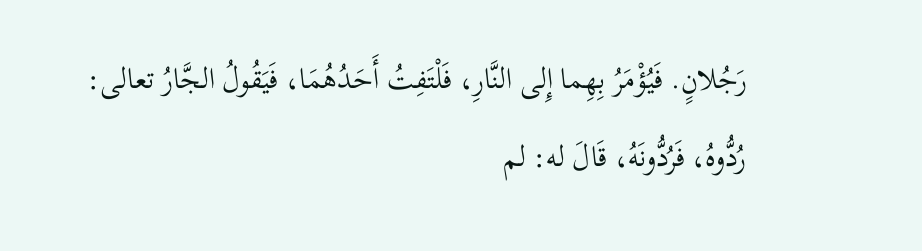رَجُلانٍ. فَيُؤْمَرُ بِهِما إِلى النَّارِ، فَلْتَفِتُ أَحَدُهُمَا، فَيَقُولُ الجَّارُ تعالى:
رُدُّوهُ، فَرُدُّونَهُ، قَالَ له: لم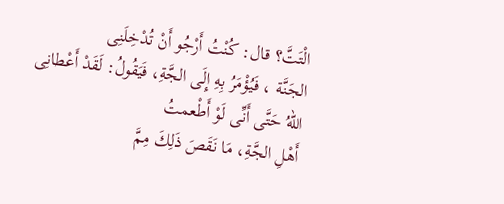الْتَتَّ؟ قال: كُنْتُ أَرْجُو أَنْ تُدْخِلَنِى
الجَنَّة ، فَيُؤْمَرُ بِهِ إِلَى الجَّةِ، فَيَقُولُ: لَقَدْ أَعْطانِى اللهُ حَتَّى أَنِّى لَوْ أَطْعمتُ
أَهْلِ الجَّةِ، مَا نَقَصَ ذَلِكَ مِمَّ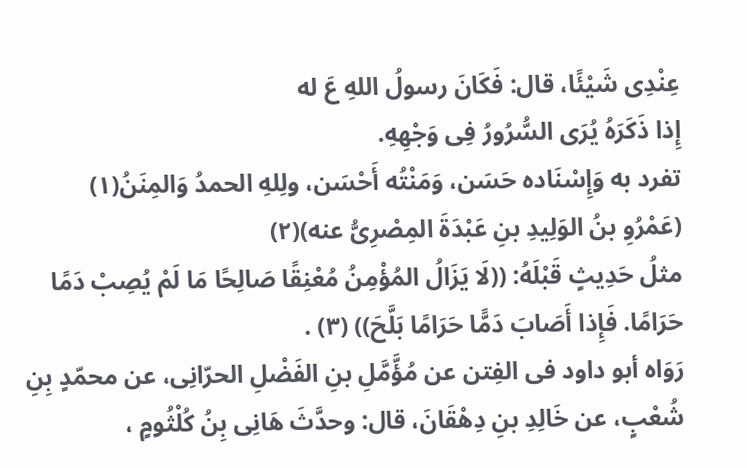عِنْدِى شَيْئًا، قال: فَكَانَ رسولُ اللهِ عَ له
إِذا ذَكَرَهُ يُرَى السُّرُورُ فِى وَجْهِهِ.
تفرد به وَإِسْنَاده حَسَن، وَمَنْتُه أَحْسَن، ولِلهِ الحمدُ وَالمِنَنُ(١)
(عَمْرُوِ بنُ الوَلِيدِ بنِ عَبْدَةَ المِصْرِىُّ عنه)(٢)
مثلُ حَدِيثٍ قَبْلَهُ: ((لَا يَزَالُ المُؤْمِنُ مُعْنِقًا صَالِحًا مَا لَمْ يُصِبْ دَمًا
حَرَامًا. فَإِذا أَصَابَ دَمًّا حَرَامًا بَلَّحَ)) (٣) .
رَوَاه أبو داود فى الفِتن عن مُؤَّمَّلِ بنِ الفَضْلِ الحرّانِى، عن محمّدٍ بِنِ
شُعْبٍ، عن خَالِدِ بنِ دِهْقَانَ، قال: وحدَّثَ هَانِى بِنُ كُلْثُومٍ ،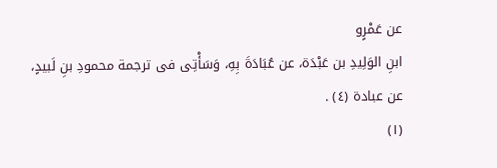عن عَمْرٍو
ابنِ الوَلِيدِ بن عَبْدَة، عن عُبَادَةَ بِهِ، وَسَأْتِى فى ترجمة محمودِ بنِ لَبيدٍ،
عن عبادة (٤) .
(١)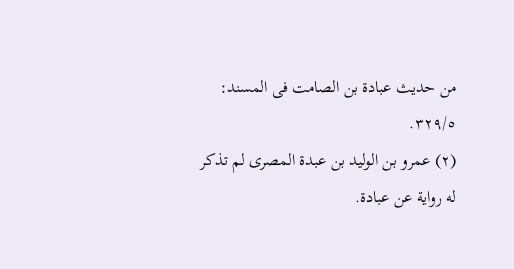من حديث عبادة بن الصامت فى المسند: ٣٢٩/٥.
(٢) عمرو بن الوليد بن عبدة المصرى لم تذكر له رواية عن عبادة.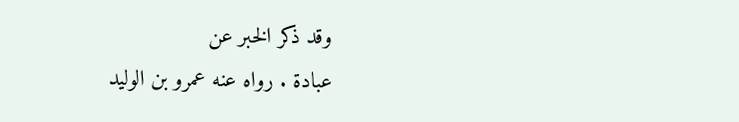وقد ذكر الخبر عن
عبادة . رواه عنه عمرو بن الوليد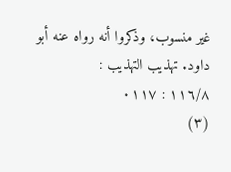غير منسوب، وذكروا أنه رواه عنه أبو داود. تهذيب التهذيب :
١١٦/٨ : ٠١١٧
(٣)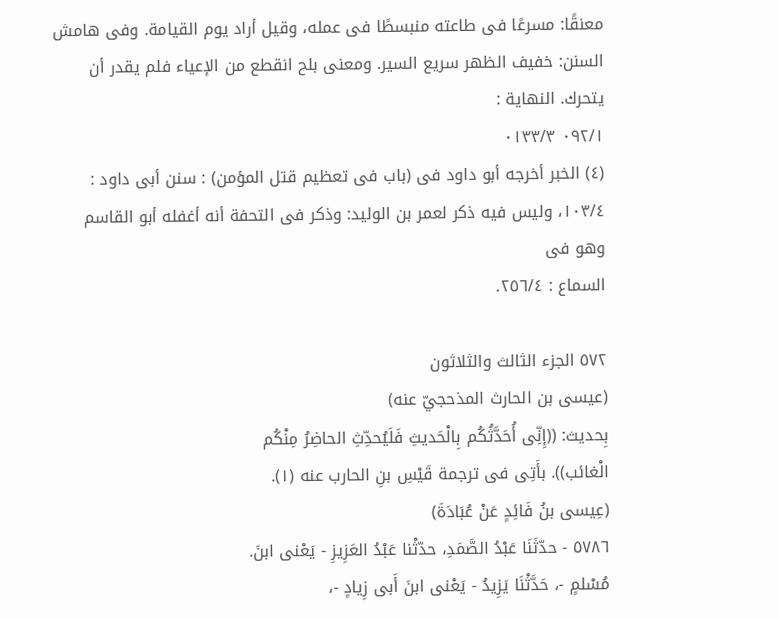معنقًا: مسرعًا فى طاعته منبسطًا فى عمله، وقيل أراد يوم القيامة. وفى هامش
السنن: خفيف الظهر سريع السير. ومعنى بلح انقطع من الإعياء فلم يقدر أن يتحرك. النهاية :
٠٩٢/١ ٠١٣٣/٣
(٤) الخبر أخرجه أبو داود فى (باب فى تعظيم قتل المؤمن) : سنن أبى داود :
١٠٣/٤، وليس فيه ذكر لعمر بن الوليد: وذكر فى التحفة أنه أغفله أبو القاسم وهو فى
السماع : ٢٥٦/٤.

٥٧٢ الجزء الثالث والثلاثون
(عيسى بن الحارث المذحجيّ عنه)
بِحديث: ((إِنِّى أُحَدَّثُكُم بِالْحَديثِ فَلَيُحدِّثِ الحاضِرُ مِنْكُم
الْغائب)). بأَتِى فى ترجمة قَيْسِ بنِ الحارب عنه (١).
(عِيسى بنُ فَائِدٍ عَنْ عُبَادَةَ)
٥٧٨٦ - حدّثَنَا عَبْدُ الصَّمَدِ، حدّثْنا عَبْدُ العَزِيزِ - يَعْنى ابنَ.
مُسْلمٍ -، حَدَّثْنَا يَزِيدُ - يَعْنى ابنَ أَبی زِيادٍ -،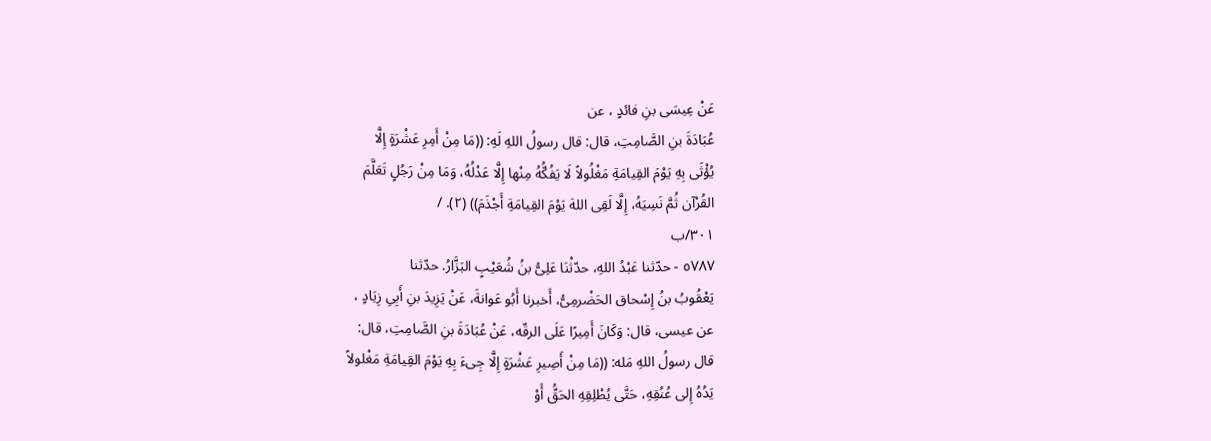عَنْ عِيسَى بنِ فائدٍ ، عن
عُبَادَةَ بنِ الصَّامِتِ، قال: قال رسولُ اللهِ لَهِ: ((مَا مِنْ أَمِرِ عَشْرَةٍ إِلَّا
يُؤْثَى بِهِ يَوْمَ القِيامَةِ مَغْلُولاً لَا يَفُكُّهُ مِنْها إِلَّا عَدْلُهُ، وَمَا مِنْ رَجُلٍ تَعَلَّمَ
القُرْآن ثُمَّ نَسِيَهُ، إِلَّا لَقِى اللهَ يَوْمَ القِيامَةِ أَجْذَمَ)) (٢). /
٣٠١/ب
٥٧٨٧ - حدّثنا عَبْدُ اللهِ، حدّثْنَا عَلِىُّ بنُ شُعَيْبٍ البَزَّارُ. حدّثنا
يَعْقُوبُ بنُ إِسْحاق الحَضْرمِىُّ، أَخبرنا أَبُو عَوانةَ، عَنْ يَزِيدَ بنِ أَبِىِ زِيَادٍ ،
عن عيسى، قال: وَكَانَ أَمِيرًا عَلَى الرقّه، عَنْ عُبَادَةَ بنِ الصَّامِتِ، قال:
قال رسولُ اللهِ مَله: ((مَا مِنْ أَصِيرِ عَشْرَةٍ إِلَّا جِىءَ بِهِ يَوْمَ القِيامَةِ مَغْلولاً
يَدُهُ إِلى عُنُقِهِ، حَتَّى يُطْلِقِهِ الحَقُّ أَوْ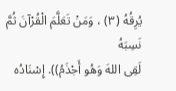يُرِقُهُ (٣) ، وَمَنْ تَعَلَّمَ الْقُرْآنَ ثُمَّ نَسِبَهُ
لَقِى اللهَ وَهُو أَجْذَمُ)). إِسْنَادُه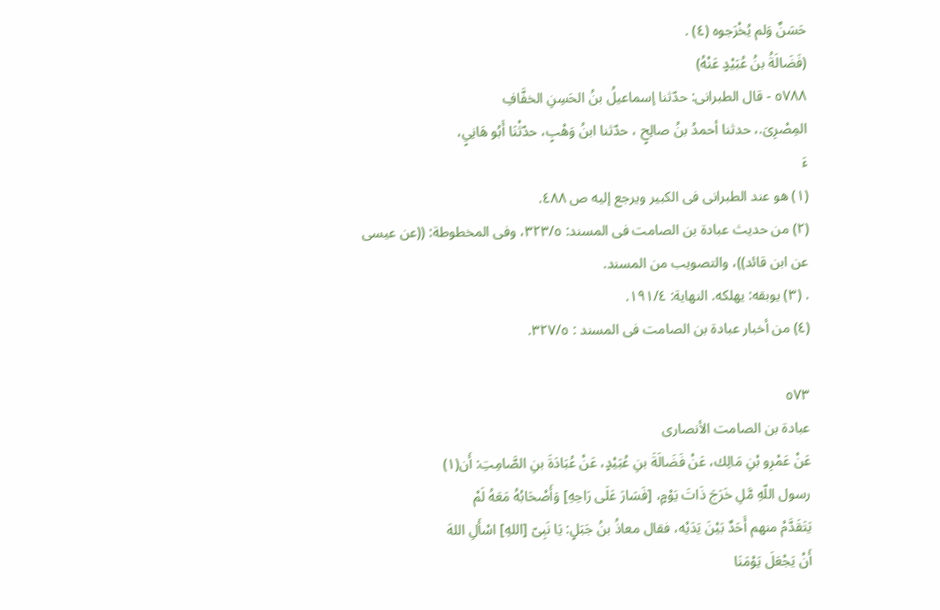حَسَنٌ وَلم يُخْرَجوه (٤) .
(فَضَالَةُ بنُ عُبَيْدٍ عَنْهُ)
٥٧٨٨ - قال الطبرانى: حدّثنا إسماعيلُ بنُ الحَسِنِ الخفَّافِ
المِصْرِىَ.، حدثنا أحمدُ بنُ صالِحٍ ، حدّثنا ابنُ وَهْبٍ، حدّثْنَا أَبُو هَانِيٍ،
ءَ
(١) هو عند الطبرانى فى الكبير ويرجع إليه ص ٤٨٨.
(٢) من حديث عبادة بن الصامت فى المسند: ٣٢٣/٥، وفى المخطوطة: ((عن عيسى
عن ابن قائد))، والتصويب من المسند.
. (٣) يوبقه: يهلكه. النهاية: ١٩١/٤.
(٤) من أخبار عبادة بن الصامت فى المسند : ٣٢٧/٥.

٥٧٣
عبادة بن الصامت الأنصارى
عَنْ عَمْرِو بْنِ مَالِك، عَنْ فَضَالَةَ بنِ عُبَيْدٍ، عَنْ عُبَادَةَ بنِ الصَّامِتِ: أَن(١)
رسول اللّهِ مَّلِ خَرَجَ ذَاتَ يَوْمٍ، [فَسَارَ عَلَى رَاحِهِ] وَأَصْحَابُهُ مَعَهُ لَمْ
يَتَقَدَّمْ منهم أَحَدٌ بَيْنَ يَدَيْه، فقال معاذُ بنُ جَبَلٍ: يَا نَبِىّ [اللهِ] اسْأَلِ اللهَ
أَنْ يَجْعَلَ يَوْمَنَا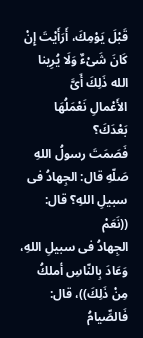قَبْلَ يَوْمِكَ، أَرَأَيْتَ إِنْ كَانَ شَىْءٌ وَلَا يُرِينا الله ذَلِكَ أَىَّ
الأَعْمالِ نَعْمَلُهَا بَعْدَكَ؟
فَصَمَتَ رسولُ اللهِ صَلّهِ قال: الجِهادُ فى سبيلِ اللهِ؟ قال: ((نَعَمْ
الجِهادُ فى سبيلِ اللهِ، وَعَادَ بِالنّاسِ أملكُ مِنْ ذَلِكَ))، قال: فَالصِّيامُ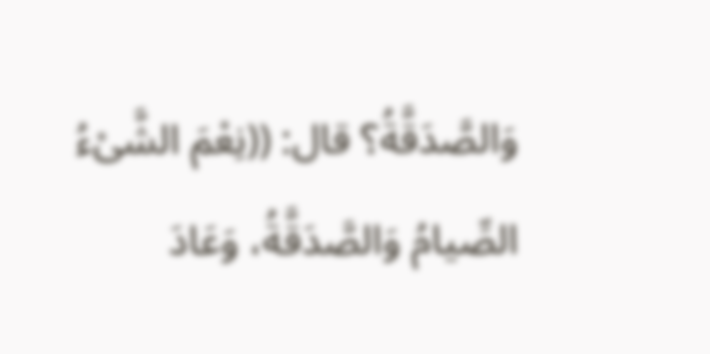وَالصَّدَقَّةُ؟ قال: ((نِعْمَ الشَّىْءُ الصِّيامُ وَالصَّدَقَّةُ، وَعَادَ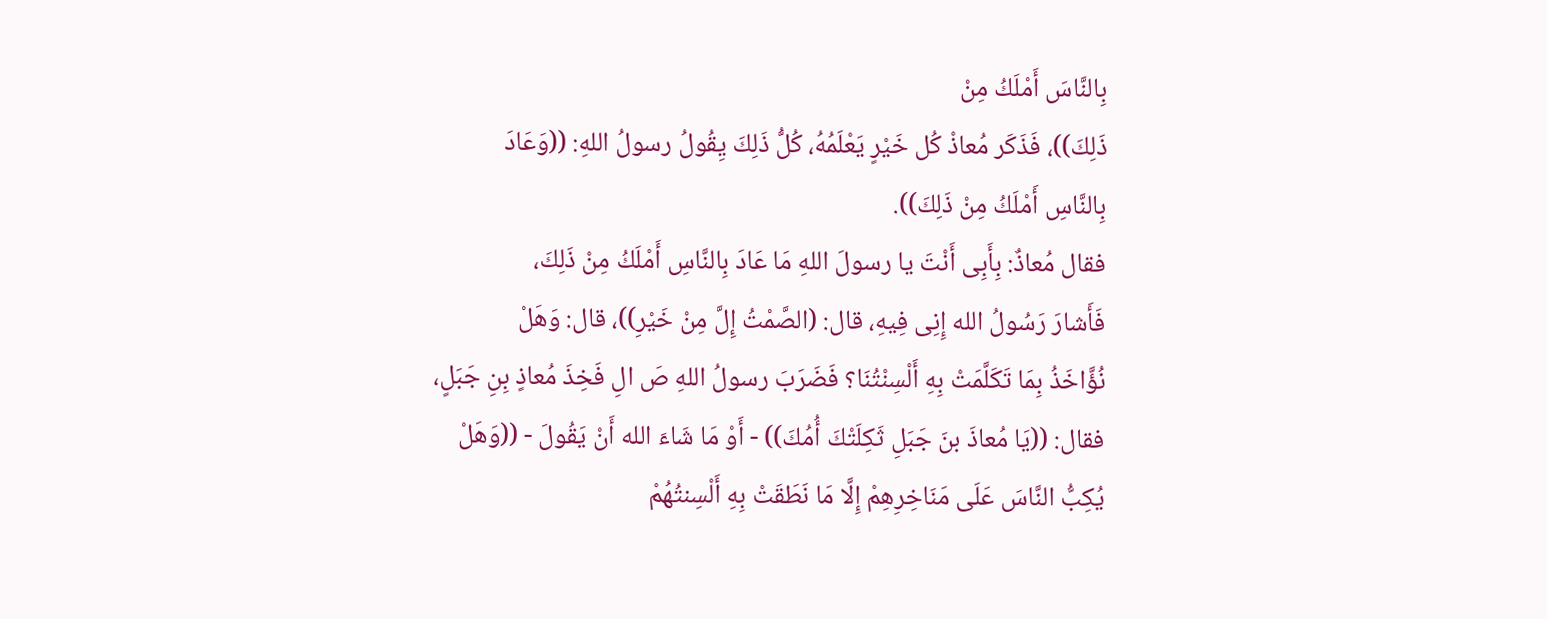بِالنَّاسَ أَمْلَكُ مِنْ
ذَلِكَ))، فَذَكَر مُعاذْ كُل خَيْرٍ يَعْلَمُهُ، كُلُّ ذَلِكَ يِقُولُ رسولُ اللهِ: ((وَعَادَ
بِالنَّاسِ أَمْلَكُ مِنْ ذَلِكَ)).
فقال مُعاذٌ: بِأَبِى أَنْتَ يا رسولَ اللهِ مَا عَادَ بِالنَّاسِ أَمْلَكُ مِنْ ذَلِكَ،
فَأَشارَ رَسُولُ الله إِنِى فِيهِ، قال: (الصَّمْتُ إِلَّ مِنْ خَيْرِ))، قال: وَهَلْ
نُؤَّاخَذُ بِمَا تَكَلَّمَتْ بِهِ أَلْسِنْتُنَا؟ فَضَرَبَ رسولُ اللهِ صَ الِ فَخِذَ مُعاذٍ بِنِ جَبَلٍ،
فقال: ((يَا مُعاذَ بنَ جَبَلِ ثَكِلَتْكَ أُمُكَ)) - أَوْ مَا شَاءَ الله أَنْ يَقُولَ - ((وَهَلْ
يُكِبُّ النَّاسَ عَلَى مَنَاخِرِهِمْ إِلَّا مَا نَطَقَتْ بِهِ أَلْسِنتُهُمْ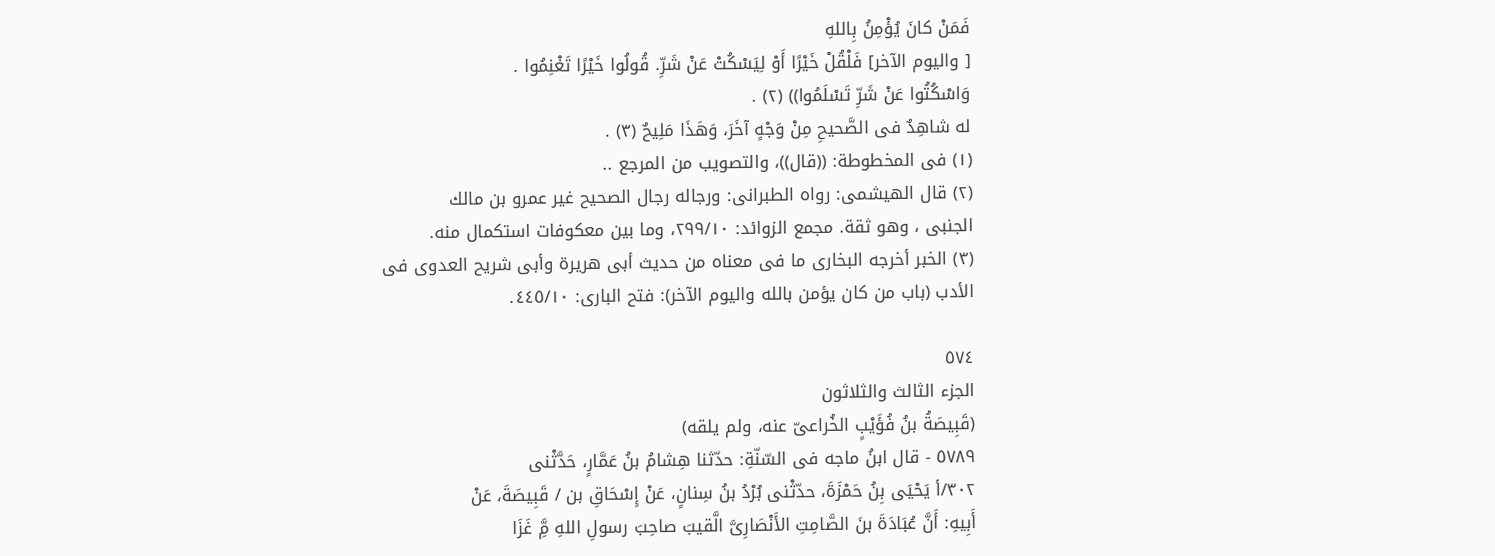فَمَنْ كانَ يُؤْمِنُ بِاللهِ
[ واليوم الآخر] فَلْقُلْ خَيْرًا أَوْ لِيَسْكُتْ عَنْ شَرِّ. قُولُوا خَيْرًا تَغْنِمُوا .
وَاسْكُتُوا عَنْ شَرِّ تَسْلَمُوا)) (٢) .
له شاهِدٌ فى الصَّحيحِ مِنْ وَجْهٍ آخَرَ، وَهَذَا مَلِيحٌ (٣) .
(١) فى المخطوطة: ((قال))، والتصويب من المرجع ..
(٢) قال الهيشمى: رواه الطبرانى: ورجاله رجال الصحيح غير عمرو بن مالك
الجنبى ، وهو ثقة. مجمع الزوائد: ٢٩٩/١٠، وما بين معكوفات استكمال منه.
(٣) الخبر أخرجه البخارى ما فى معناه من حديث أبى هريرة وأبى شريح العدوى فى
الأدب (باب من كان يؤمن بالله واليوم الآخر): فتح البارى: ٤٤٥/١٠.

٥٧٤
الجزء الثالث والثلاثون
(قَبِيصَةُ بنُ فُؤَيْبٍ الخُراعىّ عنه، ولم يلقه)
٥٧٨٩ - قال ابنُ ماجه فى السّنّةِ: حدّثنا هِشامُ بنُ عَمَّارٍ، حَدَّثْنى
٣٠٢/أ يَحْيَى بِنُ حَمْزَةَ، حدّثْنى بُرْدُ بنُ سِنانٍ، عَنْ إِسْحَاقِ بن / قَبِيصَةَ، عَنْ
أَبِيهِ: أَنَّ عُبَادَةَ بنَ الصَّامِتِ الأَنْصَارِىَّ الَّقيبَ صاحِبَ رسولِ اللهِ مَِّ غَزَا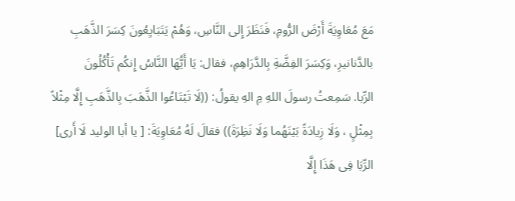مَعَ مُعَاوِيَةَ أَرْضَ الرُّومِ، فَنَظَرَ إِلى النَّاسِ، وَهُمْ يَتَبَايِعُونَ كِسَرَ الذَّهَبِ
بالدَّنانيرِ، وَكِسَرَ الفِضَّةِ بِالدَّرَاهِمِ، فقال: يَا أَيُّهَا النَّاسُ إِنكُم تَأْكُلُونَ
الرِّبا. سَمِعتُ رسولَ اللهِ مِ الهِ يقولُ: ((لَا تَبْتَاعُوا الذَّهَبَ بِالذَّهَبِ إِلَّا مِثْلاً
بِمِثْلٍ ، وَلَا زِيادَةً بَيْنَهُما وَلَا نَظِرَةَ)) فقالَ لَهُ مُعَاوِيَةَ: [ يا أبا الوليد لَا أَرى]
الرِّبَا فِى هَذَا إِلَّا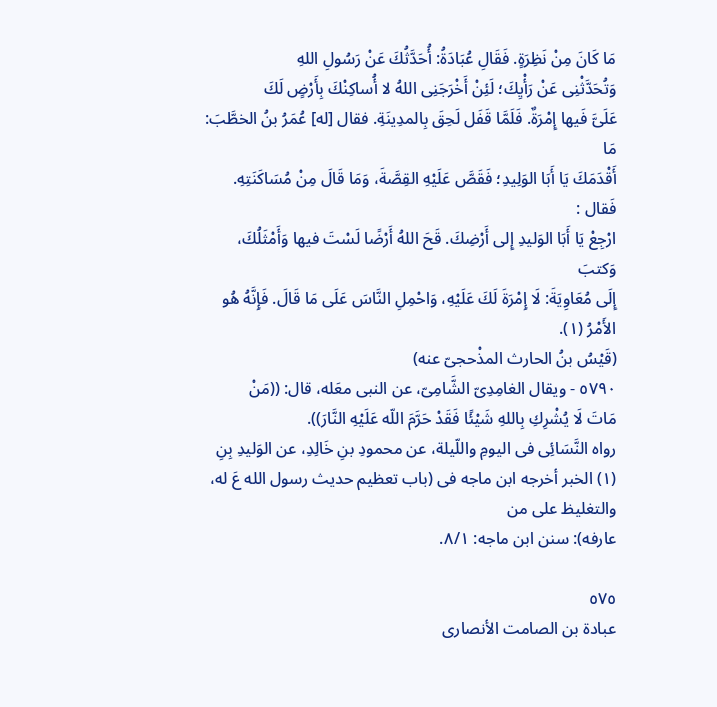مَا كَانَ مِنْ نَظِرَةٍ. فَقَالِ عُبَادَةُ: أُحَدَّثُكَ عَنْ رَسُولِ اللهِ
وَتُحَدَّثْنِى عَنْ رَأْيِكَ؛ لَئِنْ أَخْرَجَنِى اللهُ لا أُساكِنْكَ بِأَرْضٍ لَكَ
عَلَىَّ فَيها إِمْرَةٌ. فَلَمَّا قَفَل لَحِقَ بِالمدِينَةِ. فقال [له] عُمَرُ بنُ الخطَّبَ: مَا
أَقْدَمَكَ يَا أَبَا الوَلِيدِ؛ فَقَصَّ عَلَيْهِ القِصَّةَ، وَمَا قَالَ مِنْ مُسَاكَنَتِهِ. فَقال :
ارْجِعْ يَا أَبَا الوَليدِ إِلى أَرْضِكَ. قَحَ اللهُ أَرْضًا لَسْتَ فيها وَأَمْثَلُكَ، وَكتبَ
إِلَى مُعَاوِيَةَ: لَا إِمْرَةَ لَكَ عَلَيْهِ، وَاحْمِلِ النَّاسَ عَلَى مَا قَالَ. فَإِنَّهُ هُو
الأَمْرُ (١).
(قَيْسُ بنُ الحارث المذْحجىّ عنه)
٥٧٩٠ - ويقال الغامِدِىّ الشَّامِىّ، عن النبى معَله، قال: ((مَنْ
مَاتَ لَا يُشْرِكِ بِاللهِ شَيْئًا فَقَدْ حَرَّمَ اللّه عَلَيْهِ النَّارَ)).
رواه النَّسَائِى فى اليومِ واللّيلة، عن محمودِ بنِ خَالِدِ، عن الوَليدِ بِنِ
(١) الخبر أخرجه ابن ماجه فى (باب تعظيم حديث رسول الله عَ له، والتغليظ على من
عارفه): سنن ابن ماجه: ٨/١.

٥٧٥
عبادة بن الصامت الأنصارى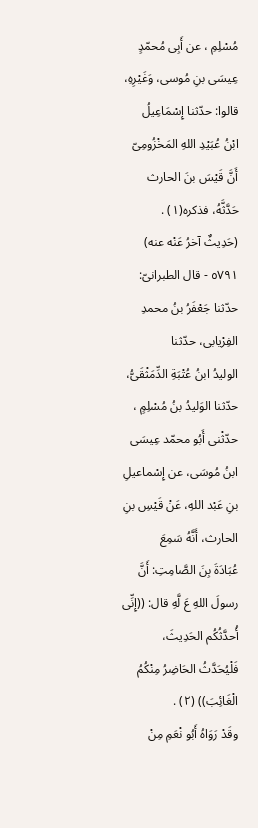مُسْلِمِ ، عن أَبِى مُحمّدٍ عِيسَى بنِ مُوسى، وَغَيْرِهِ، قالوا: حدّثنا إِسْمَاعِيلُ
ابْنُ عُبَيْدِ اللهِ المَخْزُومِىّ أَنَّ قَيْسَ بنَ الحارث حَدَّثَّهُ، فذكره(١) .
(حَدِيثٌ آخرُ عَنْه عنه)
٥٧٩١ - قال الطبرانىّ: حدّثنا جَعْفَرُ بنُ محمدِ الفِرْیابی، حدّثنا
الوليدُ ابنُ عُتْبَةِ الدِّمَثْقَىُّ، حدّثنا الوَليدُ بنُ مُسْلِمٍ ، حدّثْنى أَبُو محمّد عِيسَى
ابنُ مُوسَى، عن إِسْماعيلِ بنِ عَبْد اللهِ، عَنْ قَيْسِ بنِ الحارث، أَنَّهُ سَمِعَ
عُبَادَةَ بِنَ الصَّامِتِ: أَنَّ رسولَ اللهِ عَ لَّهِ قال: ((إِنِّى أُحدَّثُكُم الحَدِيثَ،
فَلْيُحَدَّثُ الحَاضِرُ مِنْكُمُ الْغَائِبَ)) (٢) .
وقَدْ رَوَاهُ أَبُو نْعَمِ مِنْ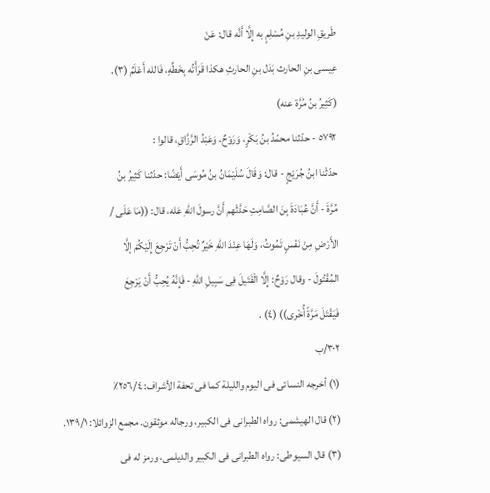طَريقِ الوليدِ بنِ مُسْلِمٍ به إِلَّا أَنَّه قال: عَنْ
عِيسى بنِ الحارث بَدَل بنِ الحارثِ هكذا قَرَأْتُه بِخَطِّهِ، فَالله أَعْلَمُ (٣).
(كَثِيرُ بنُ مُرَّة عنه)
٥٧٩٢ - حدّثنا محمّدُ بنُ بَكْرٍ، وَرَوْحٌ، وَعَبْدُ الرَّزَّاقِ، قالوا :
حدّثْنا ابنُ جُرَيْجٍ - قال: وَقَالَ سُلَيْمَانُ بنُ مُوسَى أَيْضًا: حدّثنا كَثِيرُ بنُ
مُرَّةَ - أَنَّ عُبَادَةَ بِنَ الصَّامِتِ حَدَّثْهم أَنَّ رسولَ اللهِ عَله، قال: ((مَا عَلَى /
الأَرْضِ مِنْ نَفْسٍ تَمُوتُ، وَلَهَا عِنْدَ اللهِ خَيْرٌ تُحِبُّ أَنْ تَرْجِعَ إِلَيْكُمْ إلَّا
المُقْتُولَ - وقال رَوْحٌ: إِلَّا الْقَتَيلَ فِى سَبِيلِ اللهِ - فَإِنَّهُ يُحِبُّ أَنْ يَرْجِعَ
فَيَقْتَلَ مَرَّةً أُخْرى)) (٤) .
٣٠٢/ب
(١) أخرجه النسائى فى اليوم والليلة كما فى تحفة الأشراف: ٢٥٦/٤٪
(٢) قال الهيشمى: رواه الطبرانى فى الكبير، ورجاله موثقون. مجمع الزوائلا: ١٣٩/١.
(٣) قال السيوطى: رواه الطبرانى فى الكبير والديلمى، ورمز له فى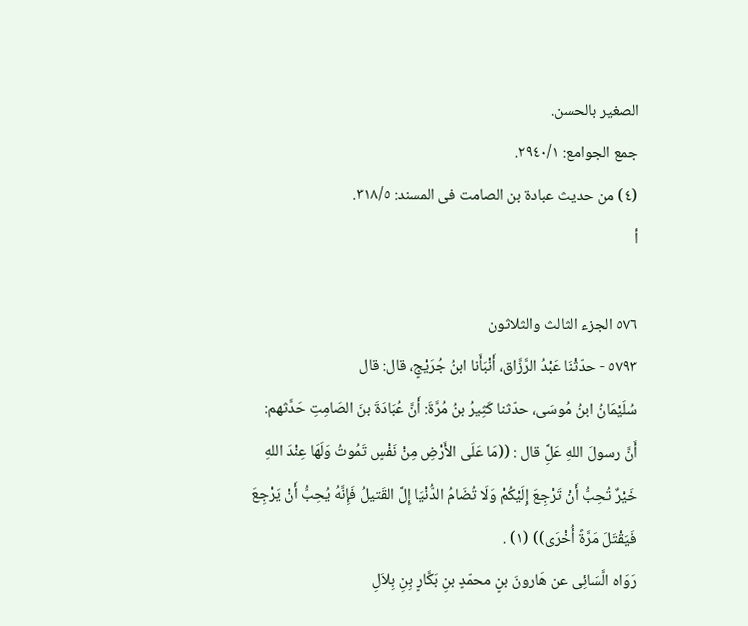الصغير بالحسن.
جمع الجوامع: ٢٩٤٠/١.
(٤) من حديث عبادة بن الصامت فى المسند: ٣١٨/٥.
أ

٥٧٦ الجزء الثالث والثلاثون
٥٧٩٣ - حدّثْنَا عَبْدُ الرَّزَّاق، أَنْبَأَنا ابنُ جُرَيْجٍ، قال: قال
سُلَيْمَانُ ابنُ مُوسَى، حدّثنا كَثِيرُ بنُ مُرَّةَ: أَنَّ عُبَادَةَ بنَ الصَامِتِ حَدَّثهم:
أَنَّ رسولَ اللهِ عَلَِّ قال : ((مَا عَلَى الأَرْضِ مِنْ نَفْسٍ تَمُوتُ وَلَهَا عِنْدَ اللهِ
خَيْرٌ تُحِبُّ أَنْ تَرْجِعَ إِلَيْكُمْ وَلَا تُضَامُ الدُّنْيَا إِلَّ القَتيلُ فَإِنَّهُ يُحِبُّ أَنْ يَرْجِعَ
فَيَقْتَلَ مَرَّةً أُخْرَى)) (١) .
رَوَاه الَّسَائِى عن هَارونَ بنٍ محمّدٍ بنِ بَكَّارٍ بِنِ بِلاَلِ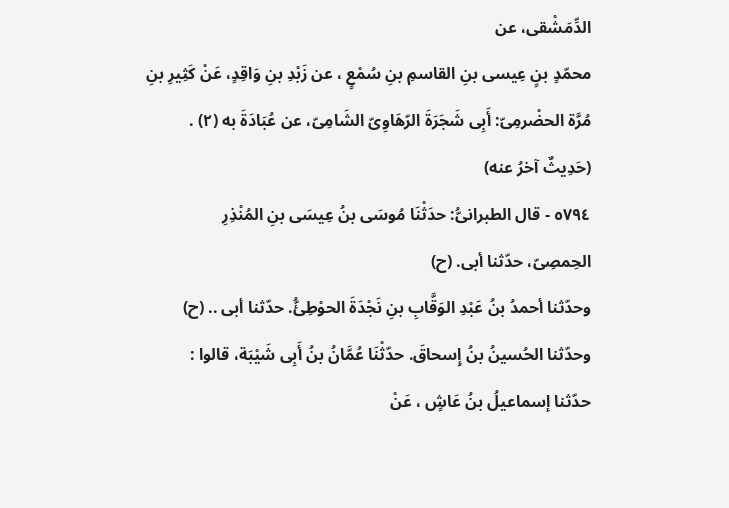الدِّمَشْقى، عن
محمّدٍ بنٍ عِیسی بنِ القاسمِ بنِ سُمْعٍ ، عن زَبْدِ بنِ وَاقِدٍ، عَنْ كَثِيرِ بنِ
مُرَّة الحضْرمِىّ: أَبِى شَجَرَةَ الرّهَاوِىّ الشَامِىّ، عن عُبَادَةَ به (٢) .
(حَدِيثٌ آخرُ عنه)
٥٧٩٤ - قال الطبرانىُّ: حدَثْنَا مُوسَى بنُ عِيسَى بنِ المُنْذِرِ
الحِمصِىّ، حدّثنا أبى. (ح)
وحدّثنا أحمدُ بنُ عَبْدِ الوَقَّابِ بنِ نَجْدَةَ الحوْطِئُّ. حدّثنا أبى .. (ح)
وحدّثنا الحُسينُ بنُ إِسحاقَ. حدّثْنَا عُمَّانُ بنُ أَبِى شَيْبَة، قالوا :
حدّثنا إسماعيلُ بنُ عَاشٍ ، عَنْ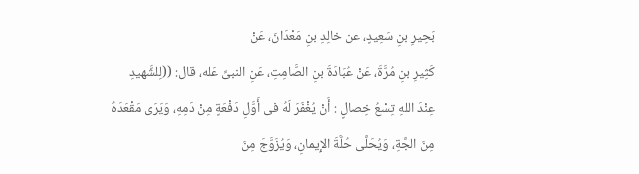بَحِيرِ بنِ سَعِيدٍ، عن خالِدِ بنِ مَعْدَانَ، عَنْ
كَثِيرِ بنِ مُرَّةَ، عَنْ عُبَادَةَ بنِ الصَّامِتِ، عَنِ النبىِّ عَله، قال: ((لِلشَّهیدِ
عِنْدَ اللهِ تِسْعُ خِصالٍ : أَنْ يُغْفَرَ لَهُ فى أَوَّلِ دَفْعَةٍ مِنْ دَمِهِ، وَيَرَى مَقْعَدَهُ
مِنَ الجَّةِ، وَيُحَلَّى حُلَّةَ الإِيمانِ، وَيُزَوَّجَ مِنَ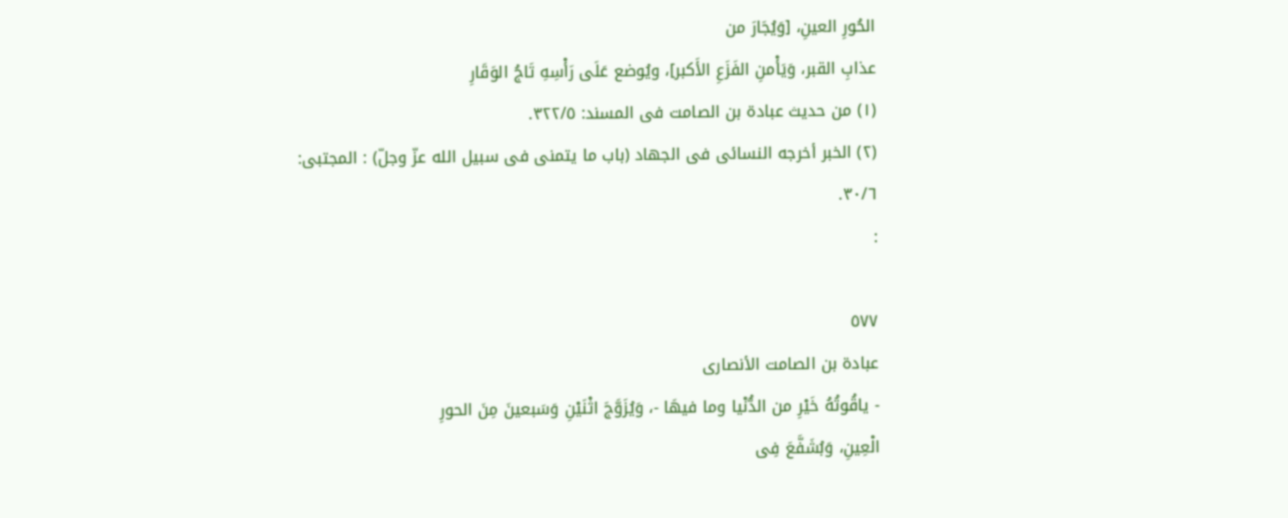الحُورِ العينِ، [وَيُجَارَ من
عذابِ القبر، وَيَأْمنِ الفَزَعِ الأَكبر]، ويُوضع عَلَى رَأْسِهِ تَاجُ الوَقَارِ
(١) من حديث عبادة بن الصامت فى المسند: ٣٢٢/٥.
(٢) الخبر أخرجه النسائى فى الجهاد (باب ما يتمنى فى سبيل الله عزّ وجلّ) : المجتبى:
٣٠/٦.
:

٥٧٧
عبادة بن الصامت الأنصارى
- ياقُوتُهُ خَيْرِ من الدُّنْيا وما فيهَا -، وَيُزَوَّجَ اثْنَيْنِ وَسَبعينَ مِنَ الحورِ
الْعِينِ، وَبُشَفَّعَ فِى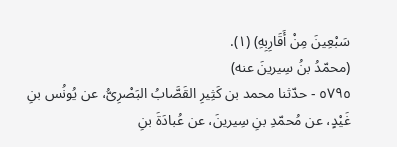سَبْعِينَ مِنْ أَقَارِبِهِ) (١).
(محمّدُ بنُ سِیرینَ عنه)
٥٧٩٥ - حدّثنا محمد بن كَثِيرِ القَصَّابُ البَصْرِىُّ، عن یُونُس بنِ
غَيْدٍ، عن مُحمّدِ بنِ سِيرينَ، عن عُبادَةَ بنِ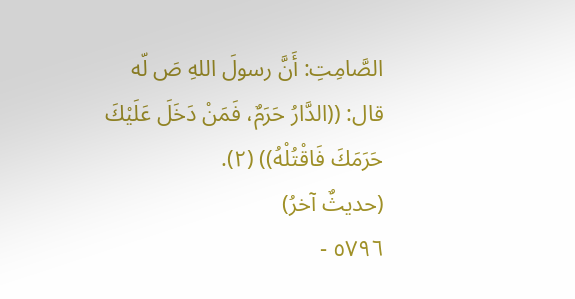الصَّامِتِ: أَنَّ رسولَ اللهِ صَ لّه
قال: ((الدَّارُ حَرَمٌ، فَمَنْ دَخَلَ عَلَيْكَ حَرَمَكَ فَاقْتُلْهُ)) (٢).
(حديثٌ آخرُ)
٥٧٩٦ -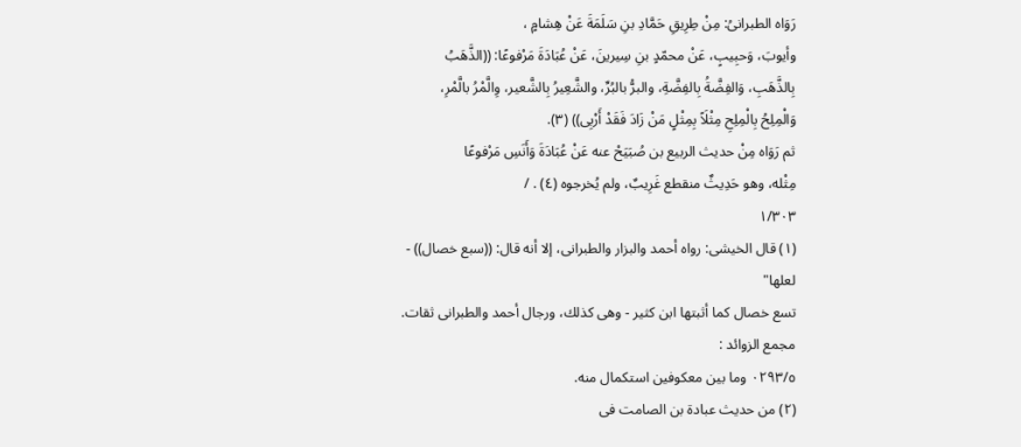رَوَاه الطبرانىُ: مِنْ طِرِيقِ حَمَّادِ بنِ سَلَمَةَ عَنْ هِشامٍ ،
وأيوبَ، وَحبِيبٍ، عَنْ محمّدٍ بنِ سِيرينَ، عَنْ عُبَادَةَ مَرْفوعًا: ((الذَّهَبُ
بِالذَّهَبِ، وَالفِضَّةُ بِالفِضَّةِ، والبرُّ بالبُرِّ، والشَّعِيرُ بِالشَّعير، وِالَّمْرُ بالَّمْرِ،
وَالْمِلِحُ بِالْمِلِحِ مِثْلَاً بِمِثْلٍ مَنْ زَادَ فَقَدْ أَرْبِى)) (٣).
ثم رَوَاه مِنْ حديث الربيع بن صُبَيَحْ عنه عَنْ عُبَادَةَ وَأَنَسِ مَرْفوعًا
مِثْله، وهو حَدِيثٌ منقطع غَرِيبٌ، ولم يُخرجوه (٤) . /
١/٣٠٣
(١) قال الخيشى: رواه أحمد والبزار والطبرانى، إلا أنه قال: ((سبع خصال)) - لعلها"
تسع خصال كما أثبتها ابن كثير - وهى كذلك، ورجال أحمد والطبرانى ثقات. مجمع الزوائد :
٠٢٩٣/٥ وما بين معكوفين استكمال منه.
(٢) من حديث عبادة بن الصامت فى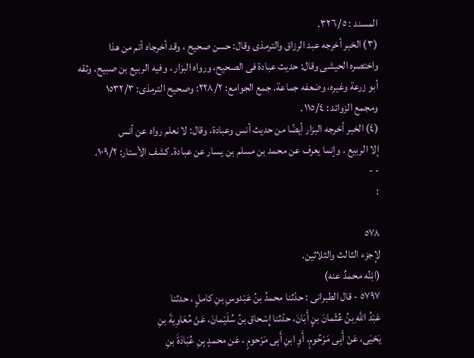المسند : ٣٢٦/٥.
(٣) الخبر أخرجه عبد الرزاق والترمذى وقال: حسن صحيح ، وقد أخرجاه أتم من هذا
واختصره الحيشى وقال: حديث عبادة فى الصحيح، ورواه البزار ، وفيه الربيع بن صبيح. وثقه
أبو زرعة وغيره، وضعفه جماعة. جمع الجوامع: ٢٢٨/٢: وصحيح الترمذى: ١٥٣٢/٣
ومجمع الزوائد : ١١٥/٤.
(٤) الخبر أخرجه البزار أيضًا من حديث أنس وعبادة، وقال: لا نعلم رواه عن أنس
إلا الربيع . وإنما يعرف عن محمد بن مسلم بن يسار عن عبادة. كشف الأستار: ١٠٩/٢.
- -
:

٥٧٨
لإجزء الثالث والثلاثين.
(ابْنُه محمدٌ عنه)
٥٧٩٧ - قال الطبرانى : حدّثنا محمدُ بنُ عَبْدوسِ بنِ کاملٍ ، حدثنا
عَبْدُ اللهِ بنُ عُثْمانَ بنٍ أَبَانَ، حدّثنا إِسْحاق بنُ سُلَيْمانَ، عَنْ مُعَاوِيةَ بنِ
يَحْيَى، عَنْ أَبِى مَرْحُومٍ، أَوِ ابنِ أَبِى مَرْحومٍ ، عَن محمدٍ بِنِ عُبَادَةَ بنِ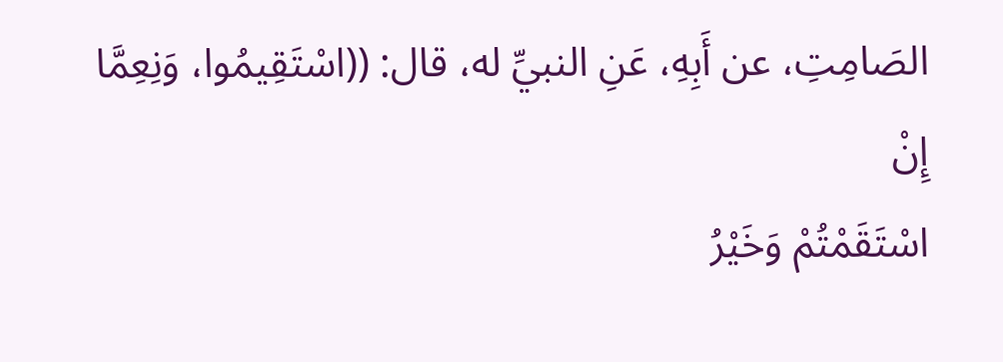الصَامِتِ، عن أَبِهِ، عَنِ النبيِّ له، قال: ((اسْتَقِيمُوا، وَنِعِمَّا إِنْ
اسْتَقَمْتُمْ وَخَيْرُ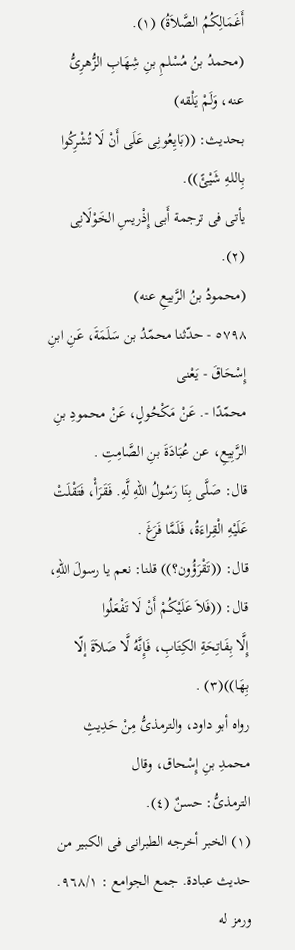أَغَمَالِكُمُ الصَّلاَةُ) (١).
(محمدُ بنُ مُسْلمِ بنِ شِهَابِ الزُّهرِىُّ عنه، وَلَمْ يَلْقه)
بحديث: ((بَايِعُونِى عَلَى أَنْ لَا تُشْرِكُوا بِاللهِ شَيْئً)).
يأتى فى ترجمة أَبى إِذْريسِ الخَوْلَانِى (٢).
(محمودُ بنُ الرَّبيعِ عنه)
٥٧٩٨ - حدّثنا محمّدُ بن سَلَمَةَ، عَنِ ابنِ إِسْحَاقَ - يَعْنى
محمّدًا -. عَنْ مَكْحُولٍ، عَنْ محمودِ بنِ الرَّبِيعِ، عن عُبَادَةَ بنِ الصَّامِتِ .
قال: صَلَّى بِنَا رَسُولُ اللهِ لَّهِ. فَقَرَأْ، فَتَقْلَتْ عَلَيْهِ الْقِراءَةُ، فَلَمَّا فَرَغَ .
قال: ((تَقْرَؤُون؟)) قلنا: نعم يا رسولَ اللهِ، قال: ((فَلاَ عَلَيْكُمْ أَنْ لَا تَفْعَلُوا
إِلَّا بِفَاتِحَةِ الكِتَابِ، فَإِنَّهُ لَّا صَلاَةَ إلّا بِهَا))(٣) .
رواه أبو داود، والترمذىُّ مِنْ حَدِيثِ محمدِ بنِ إِسْحاق، وقال
الترمذىُّ: حسنٌ (٤).
(١) الخبر أخرجه الطبرانى فى الكبير من حديث عبادة. جمع الجوامع : ٩٦٨/١.
ورمز له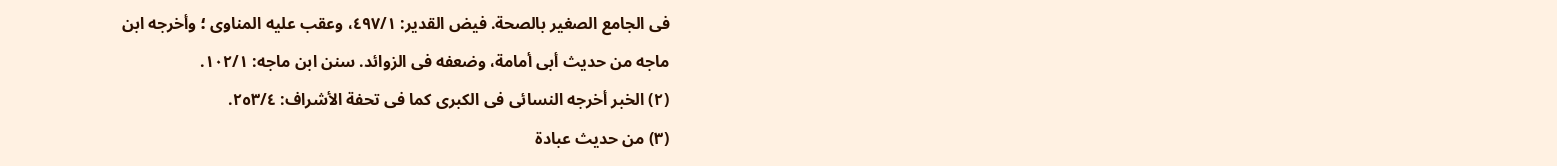فى الجامع الصغير بالصحة. فيض القدير: ٤٩٧/١، وعقب عليه المناوى ؛ وأخرجه ابن
ماجه من حديث أبى أمامة، وضعفه فى الزوائد. سنن ابن ماجه: ١٠٢/١.
(٢) الخبر أخرجه النسائى فى الكبرى كما فى تحفة الأشراف: ٢٥٣/٤.
(٣) من حديث عبادة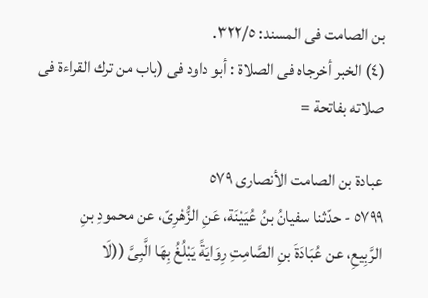بن الصامت فى المسند: ٣٢٢/٥.
(٤) الخبر أخرجاه فى الصلاة : أبو داود فى (باب من ترك القراءة فى صلاته بفاتحة =

عبادة بن الصامت الأنصارى ٥٧٩
٥٧٩٩ - حدّثنا سفيانُ بنُ عُيَيْنَة، عَنِ الزُّهْرِىّ، عن محمودِ بنِ
الرَّبِيعِ، عن عُبَادَةَ بنِ الصَّامِتِ رِوَايَةً يَبْلُغُ بِهَا الَّبِىَّ ((لَا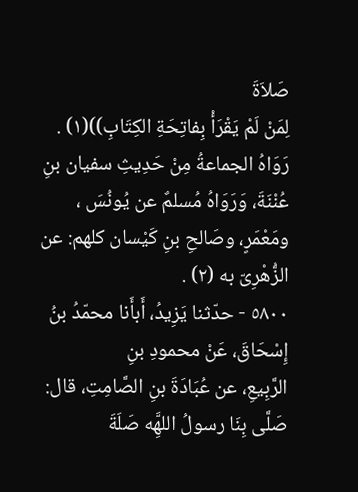صَلاَةَ
لِمَنْ لَمْ يَقْرَأْ بِفاتِحَةِ الكِتَابِ))(١) .
رَوَاهُ الجماعةُ مِنْ حَدِيثِ سفيان بنِ عُنْنَةَ، وَرَوَاهُ مُسلمٌ عن يُونُسَ ،
ومَعْمَرٍ، وصَالحِ بنِ كَيْسان كلهم: عن الزُّهْرِىّ به (٢) .
٥٨٠٠ - حدّثنا يَزِيدُ، أَبأَنا محمّدُ بنُ إِسْحَاقَ، عَنْ محمودِ بنِ
الرَّبِيعِ، عن عُبَادَةَ بنِ الصَّامِتِ، قال: صَلَّى بِنَا رسولُ اللهَِّه صَلَةَ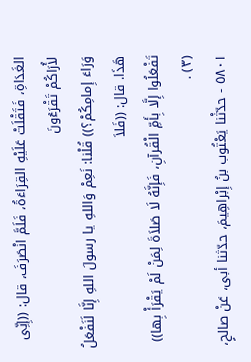الغَدَاةِ، فَتَقْلَتْ عَلَيْهِ القِرَاءَةُ، فَلَمَّ انْصَرَفَ، قال: ((إِنِّى لأُرَاكُمْ تَقْرَءُونَ
وَرَاءَ إِمامِكُمْ؟)) قُلْنا: نَعِمْ وَاللهِ يا رسولَ اللهِ إِنَّا لَنَفْعَلُ هَذَا. قال: ((فَلاَ
تَفْعَلُوا إِلَّا بِأَمِّ الْقُرآنِ، فَإِنَّهُ لَا صَلاَةَ لِمَنْ لَمْ يَقْرَأْ بِها)) (٣) .
٥٨٠١ - حدّثْنا يَعْتُوب بنُ إِبْراهِيمَ، حدّثنا أبى، عَنْ صالحٍ،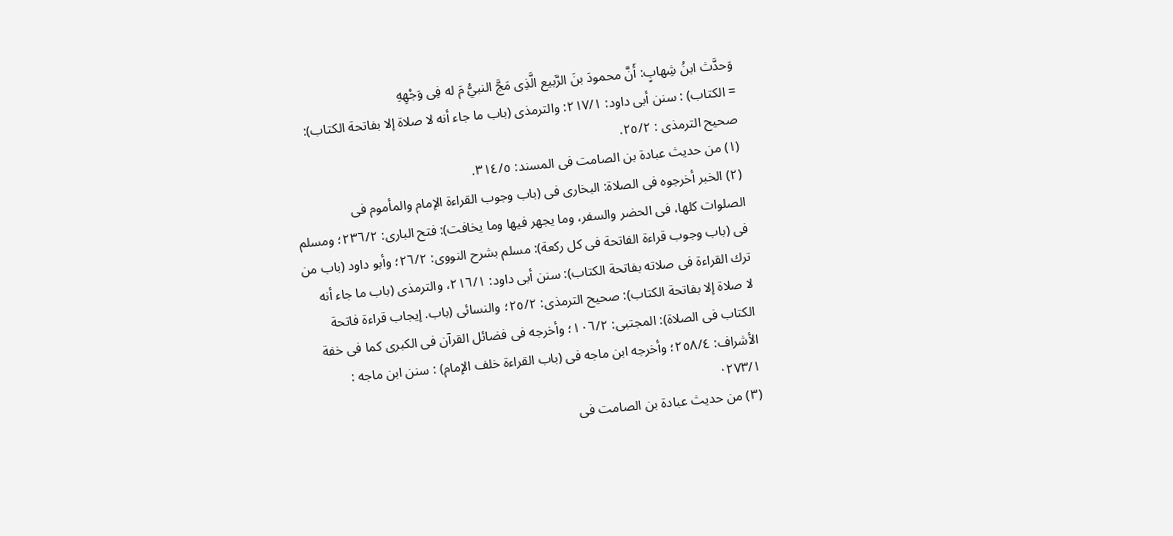وَحدَّث ابنُ شِهابٍ: أَنَّ محمودَ بنَ الرَّبيع الَّذِى مَجَّ النبيُّ مَ له فِى وَجْهِهِ
= الكتاب) : سنن أبى داود: ٢١٧/١: والترمذى (باب ما جاء أنه لا صلاة إلا بفاتحة الكتاب):
صحيح الترمذى : ٢٥/٢.
(١) من حديث عبادة بن الصامت فى المسند: ٣١٤/٥.
(٢) الخبر أخرجوه فى الصلاة: البخارى فى (باب وجوب القراءة الإمام والمأموم فى
الصلوات كلها، فى الحضر والسفر، وما يجهر فيها وما يخافت): فتح البارى: ٢٣٦/٢؛ ومسلم
فى (باب وجوب قراءة الفاتحة فى كل ركعة): مسلم بشرح النووى: ٢٦/٢؛ وأبو داود (باب من
ترك القراءة فى صلاته بفاتحة الكتاب): سنن أبى داود: ٢١٦/١، والترمذى (باب ما جاء أنه
لا صلاة إلا بفاتحة الكتاب): صحيح الترمذى: ٢٥/٢؛ والنسائى (باب. إيجاب قراءة فاتحة
الكتاب فى الصلاة): المجتبى: ١٠٦/٢؛ وأخرجه فى فضائل القرآن فى الكبرى كما فى خفة
الأشراف: ٢٥٨/٤؛ وأخرجه ابن ماجه فى (باب القراءة خلف الإمام) : سنن ابن ماجه :
٠٢٧٣/١
(٣) من حديث عبادة بن الصامت فى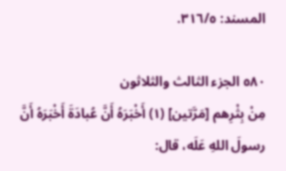المسند: ٣١٦/٥.

٥٨٠ الجزء الثالث والثلاثون
مِنْ بِثْرِهم [مَرَّتين] (١) أَخْبَرَهُ أَنَّ عُبادَةَ أَخْبَرَهُ أَنَّ رسولَ اللهِ عَلَه، قال: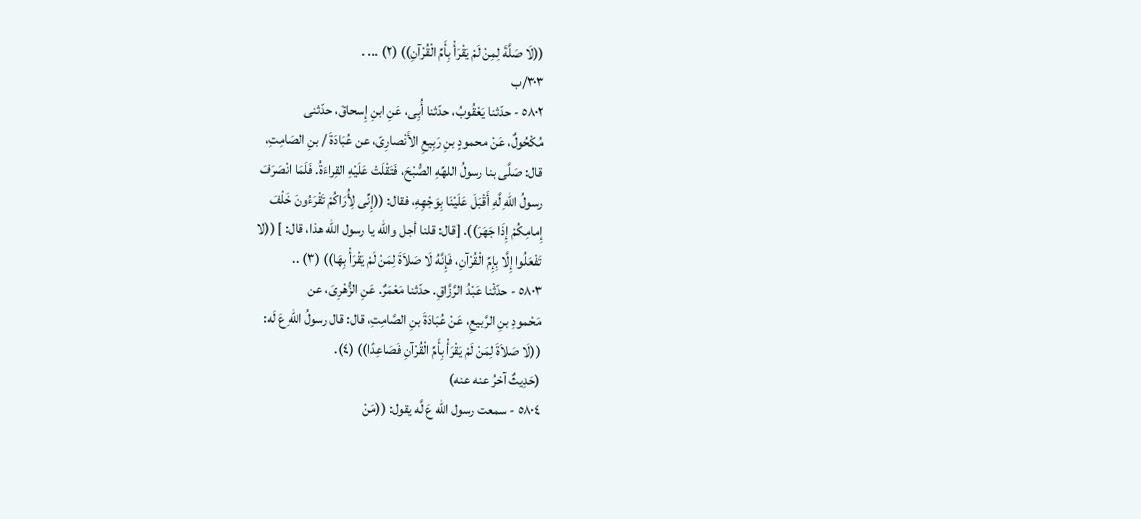((لَا صَلَّةَ لِمِنْ لَمْ يَقْرَأْ بِأَمِّ الْقُرْآنِ)) (٢) ... .
٣٠٣/ب
٥٨٠٢ - حدّثنا يَعْقُوبُ، حدّثنا أُبِى، عَنِ ابنِ إِسحاقَ، حدّثنی
مُكْحُولٌ، عَنْ محمودٍ بنِ رَبِيعِ الأَنْصارِىّ، عن عُبَادَةَ / بنِ الصَامِتِ،
قال: صَلَّى بنا رسولُ اللهِّهِ الصُّبْحَ، فَتَقْلَتْ عَلَيْهِ القِراءَةُ. فَلَمَا انْصَرَفَ
رسولُ اللهِ لَّهِ أَقْبَلَ عَلَيْنَا بِوَجْهِهِ، فقال: ((إِنِّى لِأُرَاكُمْ تَقْرَءُونَ خَلْفَ
إِمامِكُمْ إِذَا جَهَرَ)). [قال: قلنا أجل والله يا رسول الله هذا، قال: ] ((لا
تَفْعَلُوا إِلَّا بِإِمِّ الْقُرْآنِ، فَإِنَّهُ لَا صَلاَةَ لِمَنْ لَمْ يَقْرَأْ بِهَا)) (٣) ..
٥٨٠٣ - حدّثْنا عَبْدُ الرَّزَّاقِ. حدّثنا مَعْمَرٌ. عَنِ الزُّهْرِىَ، عن
مَحْمودِ بنِ الرَّبيعِ، عَنْ عُبَادَةَ بنِ الصَّامِتِ، قال: قال رسولُ اللهِ عَ لَه:
((لَا صَلاَةَ لِمَنْ لَمْ يَقْرَأْ بِأَمِّ الْقُرْآنِ فَصَاعِدًا)) (٤).
(حَدِيثٌ آخرُ عنه عنه)
٥٨٠٤ - سمعت رسول الله عَ لَّه يقول: ((مَنْ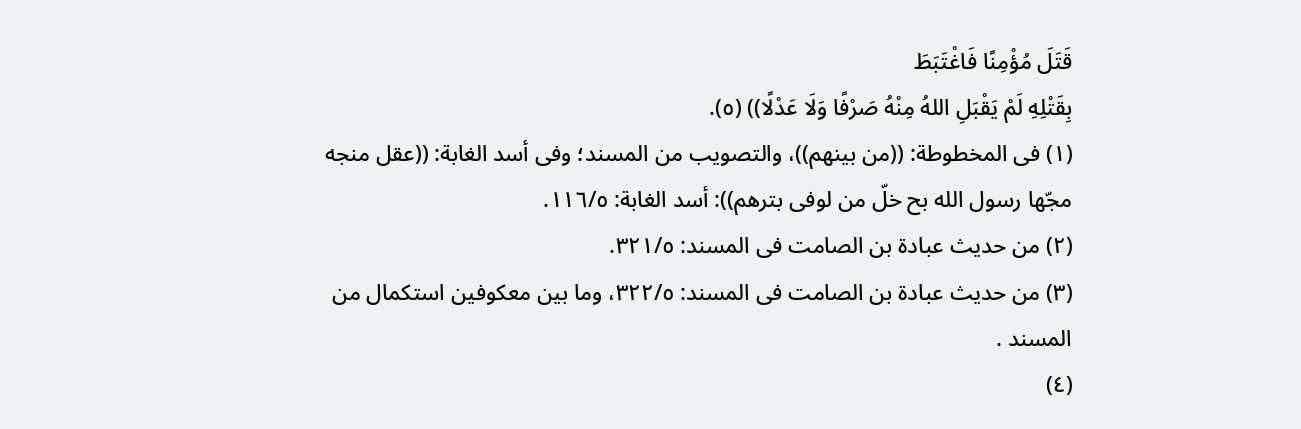قَتَلَ مُؤْمِنًا فَاغْتَبَطَ
بِقَتْلِهِ لَمْ يَقْبَلِ اللهُ مِنْهُ صَرْفًا وَلَا عَدْلًا)) (٥).
(١) فى المخطوطة: ((من بينهم))، والتصويب من المسند؛ وفى أسد الغابة: ((عقل منجه
مجّها رسول الله بح خلّ من لوفى بترهم)): أسد الغابة: ١١٦/٥.
(٢) من حديث عبادة بن الصامت فى المسند: ٣٢١/٥.
(٣) من حديث عبادة بن الصامت فى المسند: ٣٢٢/٥، وما بين معكوفين استكمال من
المسند .
(٤)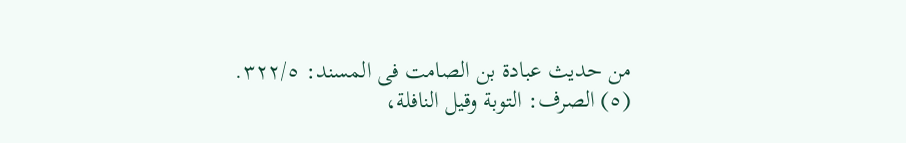من حديث عبادة بن الصامت فى المسند: ٣٢٢/٥.
(٥) الصرف: التوبة وقيل النافلة،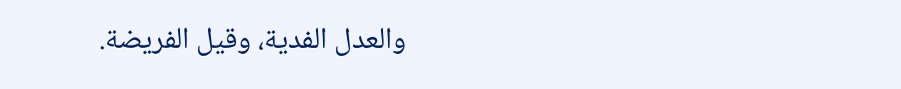والعدل الفدية، وقيل الفريضة.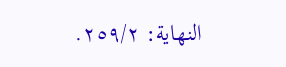النهاية: ٢٥٩/٢.